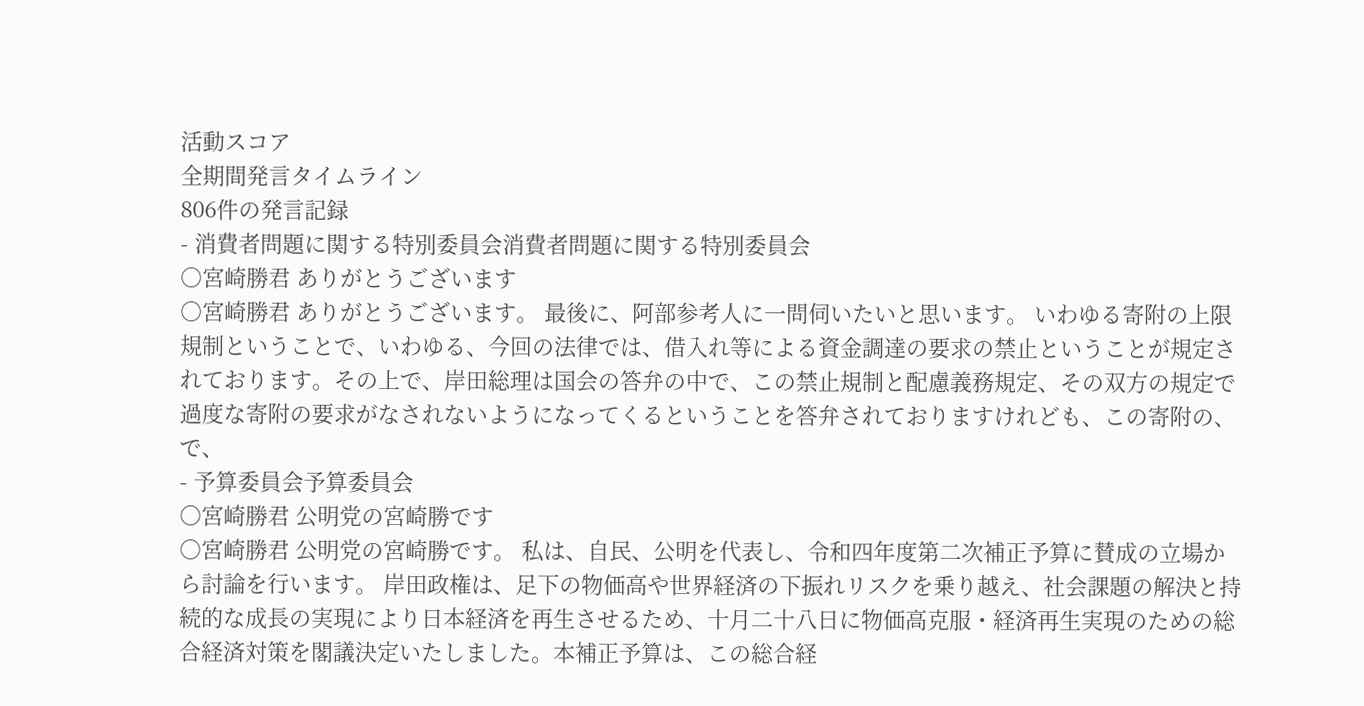活動スコア
全期間発言タイムライン
806件の発言記録
- 消費者問題に関する特別委員会消費者問題に関する特別委員会
○宮崎勝君 ありがとうございます
○宮崎勝君 ありがとうございます。 最後に、阿部参考人に一問伺いたいと思います。 いわゆる寄附の上限規制ということで、いわゆる、今回の法律では、借入れ等による資金調達の要求の禁止ということが規定されております。その上で、岸田総理は国会の答弁の中で、この禁止規制と配慮義務規定、その双方の規定で過度な寄附の要求がなされないようになってくるということを答弁されておりますけれども、この寄附の、で、
- 予算委員会予算委員会
○宮崎勝君 公明党の宮崎勝です
○宮崎勝君 公明党の宮崎勝です。 私は、自民、公明を代表し、令和四年度第二次補正予算に賛成の立場から討論を行います。 岸田政権は、足下の物価高や世界経済の下振れリスクを乗り越え、社会課題の解決と持続的な成長の実現により日本経済を再生させるため、十月二十八日に物価高克服・経済再生実現のための総合経済対策を閣議決定いたしました。本補正予算は、この総合経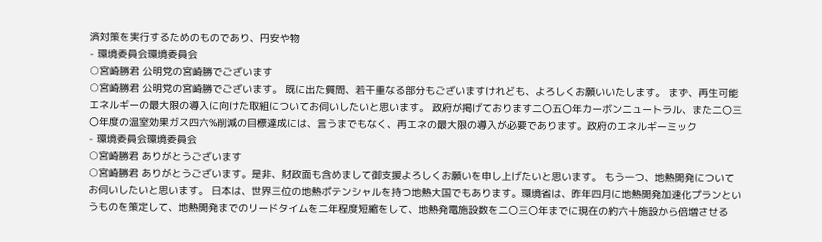済対策を実行するためのものであり、円安や物
- 環境委員会環境委員会
○宮崎勝君 公明党の宮崎勝でございます
○宮崎勝君 公明党の宮崎勝でございます。 既に出た質問、若干重なる部分もございますけれども、よろしくお願いいたします。 まず、再生可能エネルギーの最大限の導入に向けた取組についてお伺いしたいと思います。 政府が掲げております二〇五〇年カーボンニュートラル、また二〇三〇年度の温室効果ガス四六%削減の目標達成には、言うまでもなく、再エネの最大限の導入が必要であります。政府のエネルギーミック
- 環境委員会環境委員会
○宮崎勝君 ありがとうございます
○宮崎勝君 ありがとうございます。是非、財政面も含めまして御支援よろしくお願いを申し上げたいと思います。 もう一つ、地熱開発についてお伺いしたいと思います。 日本は、世界三位の地熱ポテンシャルを持つ地熱大国でもあります。環境省は、昨年四月に地熱開発加速化プランというものを策定して、地熱開発までのリードタイムを二年程度短縮をして、地熱発電施設数を二〇三〇年までに現在の約六十施設から倍増させる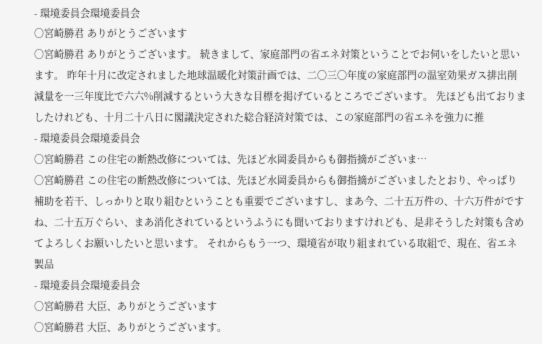- 環境委員会環境委員会
○宮崎勝君 ありがとうございます
○宮崎勝君 ありがとうございます。 続きまして、家庭部門の省エネ対策ということでお伺いをしたいと思います。 昨年十月に改定されました地球温暖化対策計画では、二〇三〇年度の家庭部門の温室効果ガス排出削減量を一三年度比で六六%削減するという大きな目標を掲げているところでございます。 先ほども出ておりましたけれども、十月二十八日に閣議決定された総合経済対策では、この家庭部門の省エネを強力に推
- 環境委員会環境委員会
○宮崎勝君 この住宅の断熱改修については、先ほど水岡委員からも御指摘がございま…
○宮崎勝君 この住宅の断熱改修については、先ほど水岡委員からも御指摘がございましたとおり、やっぱり補助を若干、しっかりと取り組むということも重要でございますし、まあ今、二十五万件の、十六万件がですね、二十五万ぐらい、まあ消化されているというふうにも聞いておりますけれども、是非そうした対策も含めてよろしくお願いしたいと思います。 それからもう一つ、環境省が取り組まれている取組で、現在、省エネ製品
- 環境委員会環境委員会
○宮崎勝君 大臣、ありがとうございます
○宮崎勝君 大臣、ありがとうございます。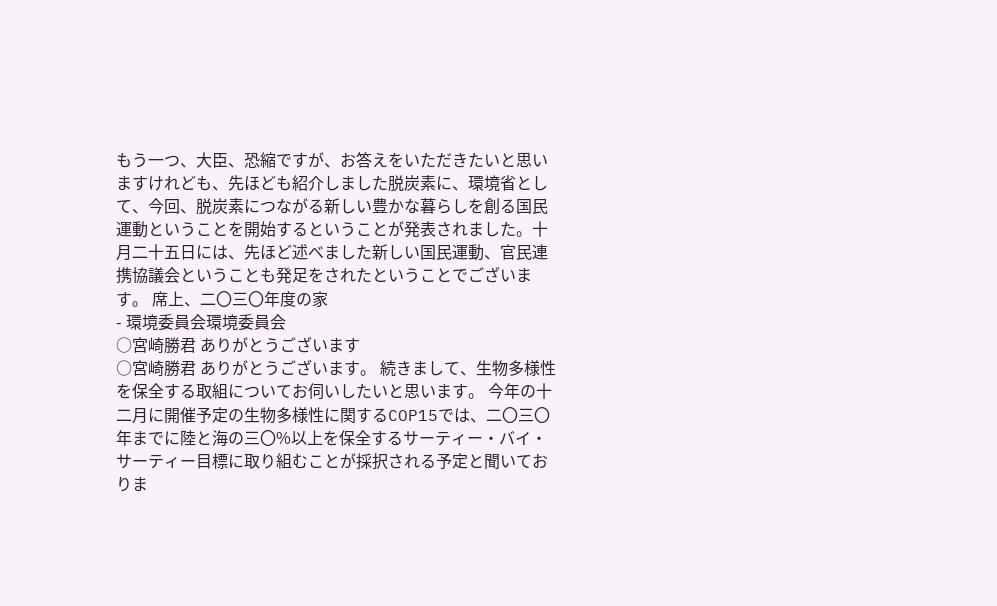もう一つ、大臣、恐縮ですが、お答えをいただきたいと思いますけれども、先ほども紹介しました脱炭素に、環境省として、今回、脱炭素につながる新しい豊かな暮らしを創る国民運動ということを開始するということが発表されました。十月二十五日には、先ほど述べました新しい国民運動、官民連携協議会ということも発足をされたということでございます。 席上、二〇三〇年度の家
- 環境委員会環境委員会
○宮崎勝君 ありがとうございます
○宮崎勝君 ありがとうございます。 続きまして、生物多様性を保全する取組についてお伺いしたいと思います。 今年の十二月に開催予定の生物多様性に関するCOP15では、二〇三〇年までに陸と海の三〇%以上を保全するサーティー・バイ・サーティー目標に取り組むことが採択される予定と聞いておりま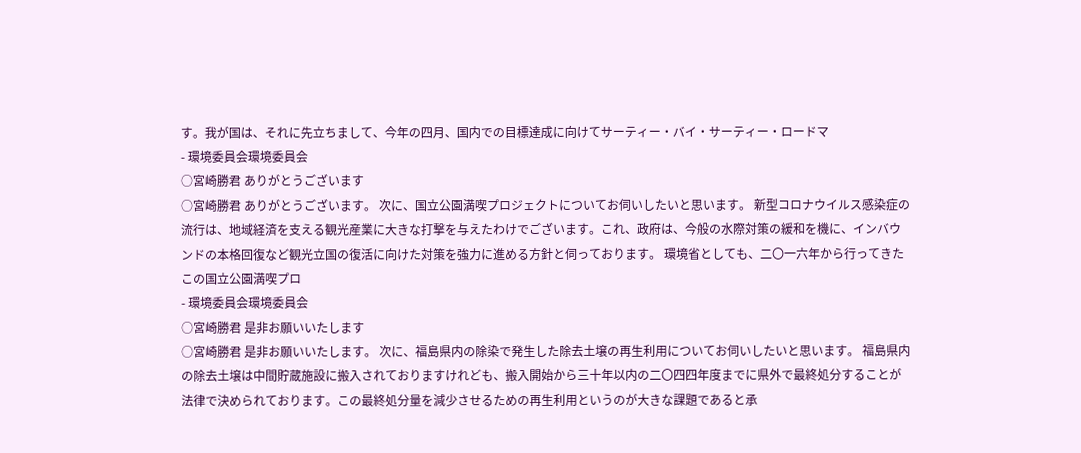す。我が国は、それに先立ちまして、今年の四月、国内での目標達成に向けてサーティー・バイ・サーティー・ロードマ
- 環境委員会環境委員会
○宮崎勝君 ありがとうございます
○宮崎勝君 ありがとうございます。 次に、国立公園満喫プロジェクトについてお伺いしたいと思います。 新型コロナウイルス感染症の流行は、地域経済を支える観光産業に大きな打撃を与えたわけでございます。これ、政府は、今般の水際対策の緩和を機に、インバウンドの本格回復など観光立国の復活に向けた対策を強力に進める方針と伺っております。 環境省としても、二〇一六年から行ってきたこの国立公園満喫プロ
- 環境委員会環境委員会
○宮崎勝君 是非お願いいたします
○宮崎勝君 是非お願いいたします。 次に、福島県内の除染で発生した除去土壌の再生利用についてお伺いしたいと思います。 福島県内の除去土壌は中間貯蔵施設に搬入されておりますけれども、搬入開始から三十年以内の二〇四四年度までに県外で最終処分することが法律で決められております。この最終処分量を減少させるための再生利用というのが大きな課題であると承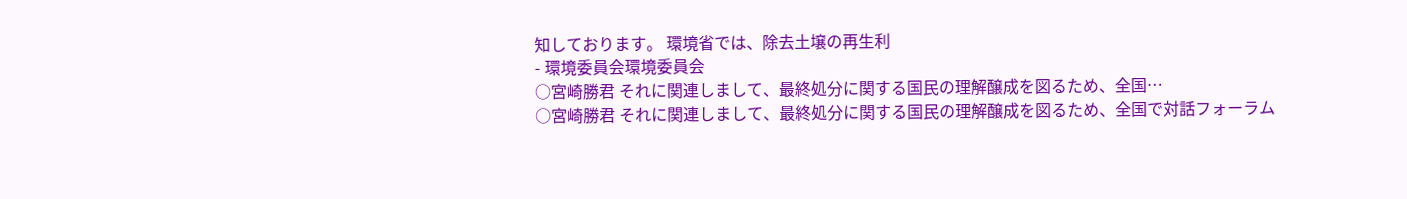知しております。 環境省では、除去土壌の再生利
- 環境委員会環境委員会
○宮崎勝君 それに関連しまして、最終処分に関する国民の理解醸成を図るため、全国…
○宮崎勝君 それに関連しまして、最終処分に関する国民の理解醸成を図るため、全国で対話フォーラム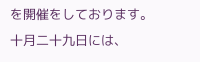を開催をしております。 十月二十九日には、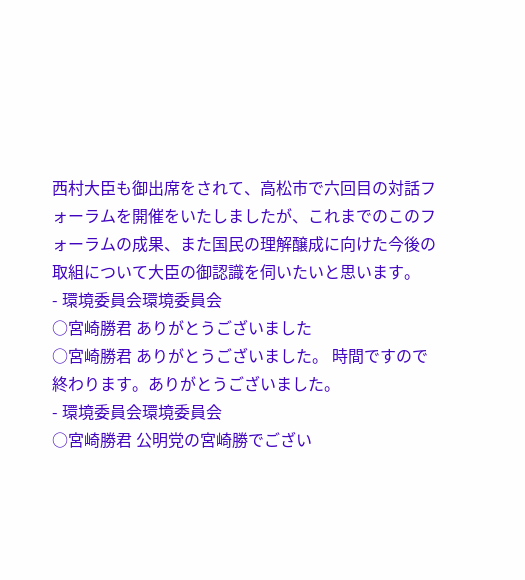西村大臣も御出席をされて、高松市で六回目の対話フォーラムを開催をいたしましたが、これまでのこのフォーラムの成果、また国民の理解醸成に向けた今後の取組について大臣の御認識を伺いたいと思います。
- 環境委員会環境委員会
○宮崎勝君 ありがとうございました
○宮崎勝君 ありがとうございました。 時間ですので終わります。ありがとうございました。
- 環境委員会環境委員会
○宮崎勝君 公明党の宮崎勝でござい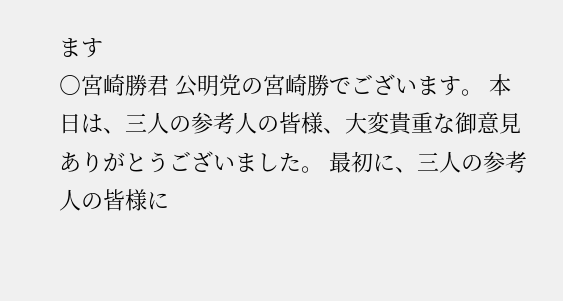ます
○宮崎勝君 公明党の宮崎勝でございます。 本日は、三人の参考人の皆様、大変貴重な御意見ありがとうございました。 最初に、三人の参考人の皆様に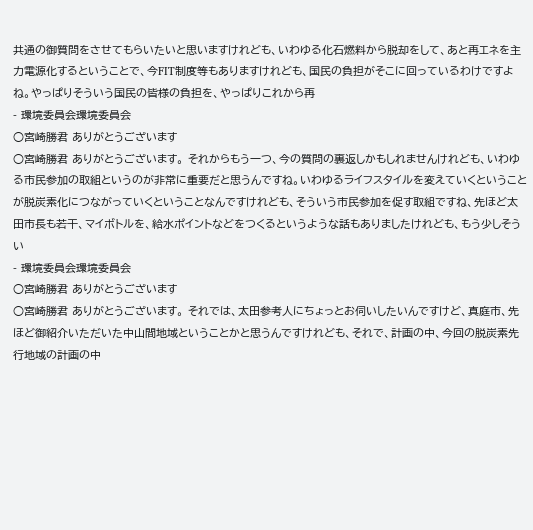共通の御質問をさせてもらいたいと思いますけれども、いわゆる化石燃料から脱却をして、あと再エネを主力電源化するということで、今FIT制度等もありますけれども、国民の負担がそこに回っているわけですよね。やっぱりそういう国民の皆様の負担を、やっぱりこれから再
- 環境委員会環境委員会
○宮崎勝君 ありがとうございます
○宮崎勝君 ありがとうございます。 それからもう一つ、今の質問の裏返しかもしれませんけれども、いわゆる市民参加の取組というのが非常に重要だと思うんですね。いわゆるライフスタイルを変えていくということが脱炭素化につながっていくということなんですけれども、そういう市民参加を促す取組ですね、先ほど太田市長も若干、マイボトルを、給水ポイントなどをつくるというような話もありましたけれども、もう少しそうい
- 環境委員会環境委員会
○宮崎勝君 ありがとうございます
○宮崎勝君 ありがとうございます。 それでは、太田参考人にちょっとお伺いしたいんですけど、真庭市、先ほど御紹介いただいた中山間地域ということかと思うんですけれども、それで、計画の中、今回の脱炭素先行地域の計画の中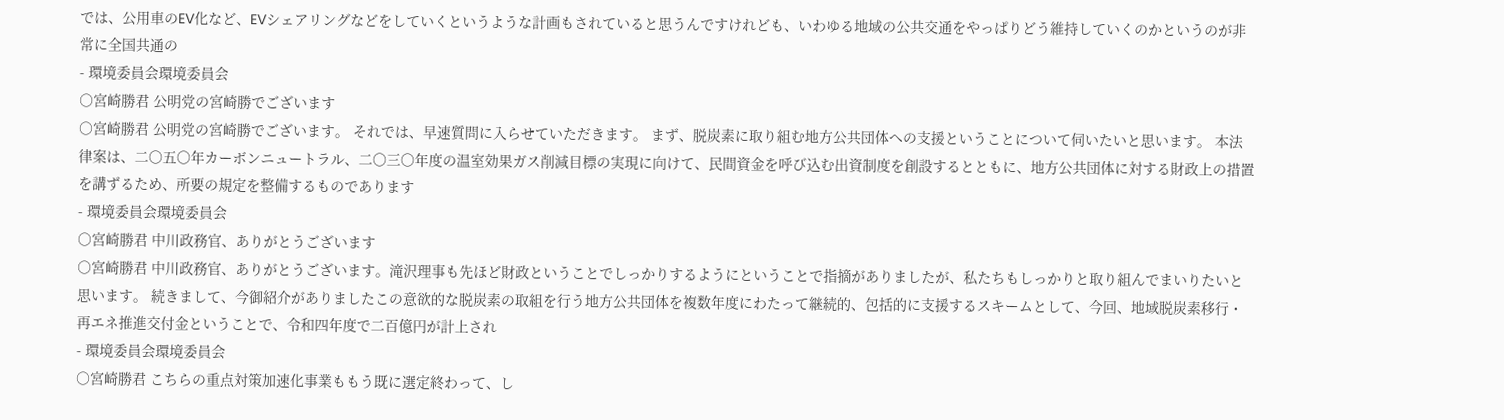では、公用車のEV化など、EVシェアリングなどをしていくというような計画もされていると思うんですけれども、いわゆる地域の公共交通をやっぱりどう維持していくのかというのが非常に全国共通の
- 環境委員会環境委員会
○宮崎勝君 公明党の宮崎勝でございます
○宮崎勝君 公明党の宮崎勝でございます。 それでは、早速質問に入らせていただきます。 まず、脱炭素に取り組む地方公共団体への支援ということについて伺いたいと思います。 本法律案は、二〇五〇年カーボンニュートラル、二〇三〇年度の温室効果ガス削減目標の実現に向けて、民間資金を呼び込む出資制度を創設するとともに、地方公共団体に対する財政上の措置を講ずるため、所要の規定を整備するものであります
- 環境委員会環境委員会
○宮崎勝君 中川政務官、ありがとうございます
○宮崎勝君 中川政務官、ありがとうございます。滝沢理事も先ほど財政ということでしっかりするようにということで指摘がありましたが、私たちもしっかりと取り組んでまいりたいと思います。 続きまして、今御紹介がありましたこの意欲的な脱炭素の取組を行う地方公共団体を複数年度にわたって継続的、包括的に支援するスキームとして、今回、地域脱炭素移行・再エネ推進交付金ということで、令和四年度で二百億円が計上され
- 環境委員会環境委員会
○宮崎勝君 こちらの重点対策加速化事業ももう既に選定終わって、し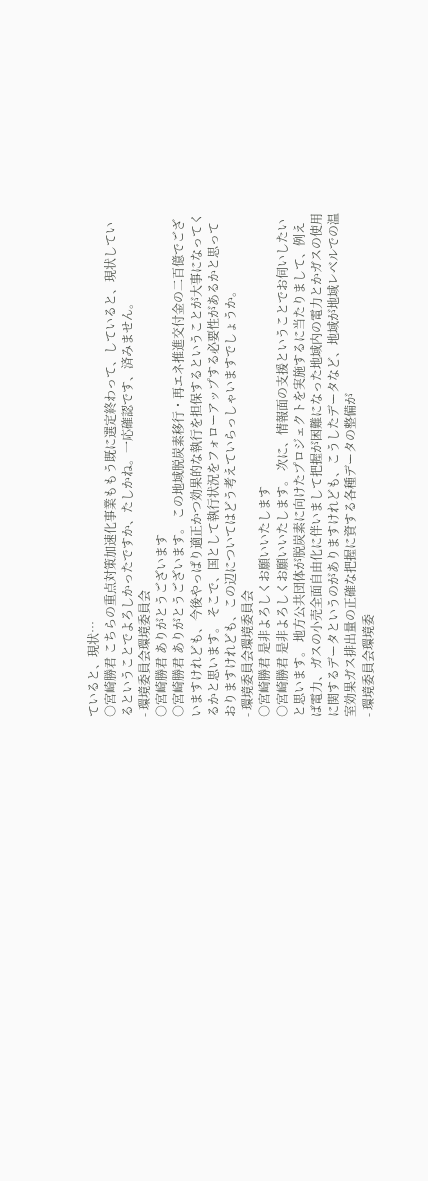ていると、現状…
○宮崎勝君 こちらの重点対策加速化事業ももう既に選定終わって、していると、現状しているということでよろしかったですか、たしかね。一応確認です、済みません。
- 環境委員会環境委員会
○宮崎勝君 ありがとうございます
○宮崎勝君 ありがとうございます。 この地域脱炭素移行・再エネ推進交付金の二百億でございますけれども、今後やっぱり適正かつ効果的な執行を担保するということが大事になってくるかと思います。 そこで、国として執行状況をフォローアップする必要性があるかと思っておりますけれども、この辺についてはどう考えていらっしゃいますでしょうか。
- 環境委員会環境委員会
○宮崎勝君 是非よろしくお願いいたします
○宮崎勝君 是非よろしくお願いいたします。 次に、情報面の支援ということでお伺いしたいと思います。 地方公共団体が脱炭素に向けたプロジェクトを実施するに当たりまして、例えば電力、ガスの小売全面自由化に伴いまして把握が困難になった地域内の電力とかガスの使用に関するデータというのがありますけれども、こうしたデータなど、地域が地域レベルでの温室効果ガス排出量の正確な把握に資する各種データの整備が
- 環境委員会環境委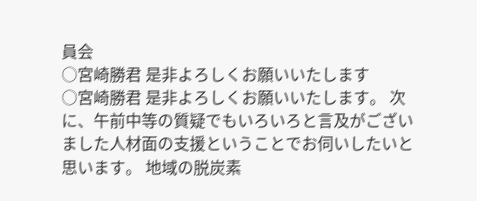員会
○宮崎勝君 是非よろしくお願いいたします
○宮崎勝君 是非よろしくお願いいたします。 次に、午前中等の質疑でもいろいろと言及がございました人材面の支援ということでお伺いしたいと思います。 地域の脱炭素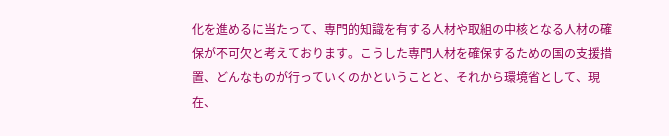化を進めるに当たって、専門的知識を有する人材や取組の中核となる人材の確保が不可欠と考えております。こうした専門人材を確保するための国の支援措置、どんなものが行っていくのかということと、それから環境省として、現在、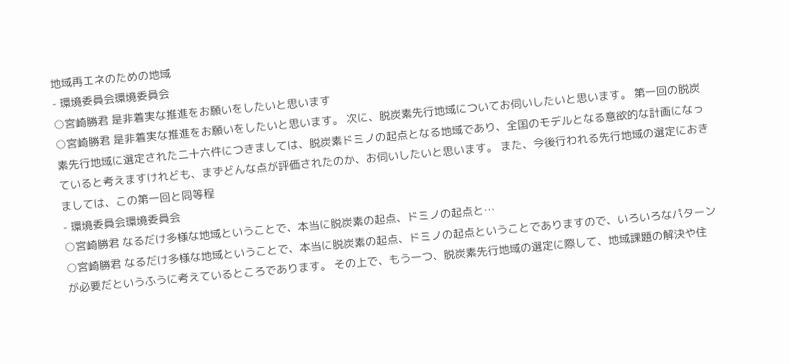地域再エネのための地域
- 環境委員会環境委員会
○宮崎勝君 是非着実な推進をお願いをしたいと思います
○宮崎勝君 是非着実な推進をお願いをしたいと思います。 次に、脱炭素先行地域についてお伺いしたいと思います。 第一回の脱炭素先行地域に選定された二十六件につきましては、脱炭素ドミノの起点となる地域であり、全国のモデルとなる意欲的な計画になっていると考えますけれども、まずどんな点が評価されたのか、お伺いしたいと思います。 また、今後行われる先行地域の選定におきましては、この第一回と同等程
- 環境委員会環境委員会
○宮崎勝君 なるだけ多様な地域ということで、本当に脱炭素の起点、ドミノの起点と…
○宮崎勝君 なるだけ多様な地域ということで、本当に脱炭素の起点、ドミノの起点ということでありますので、いろいろなパターンが必要だというふうに考えているところであります。 その上で、もう一つ、脱炭素先行地域の選定に際して、地域課題の解決や住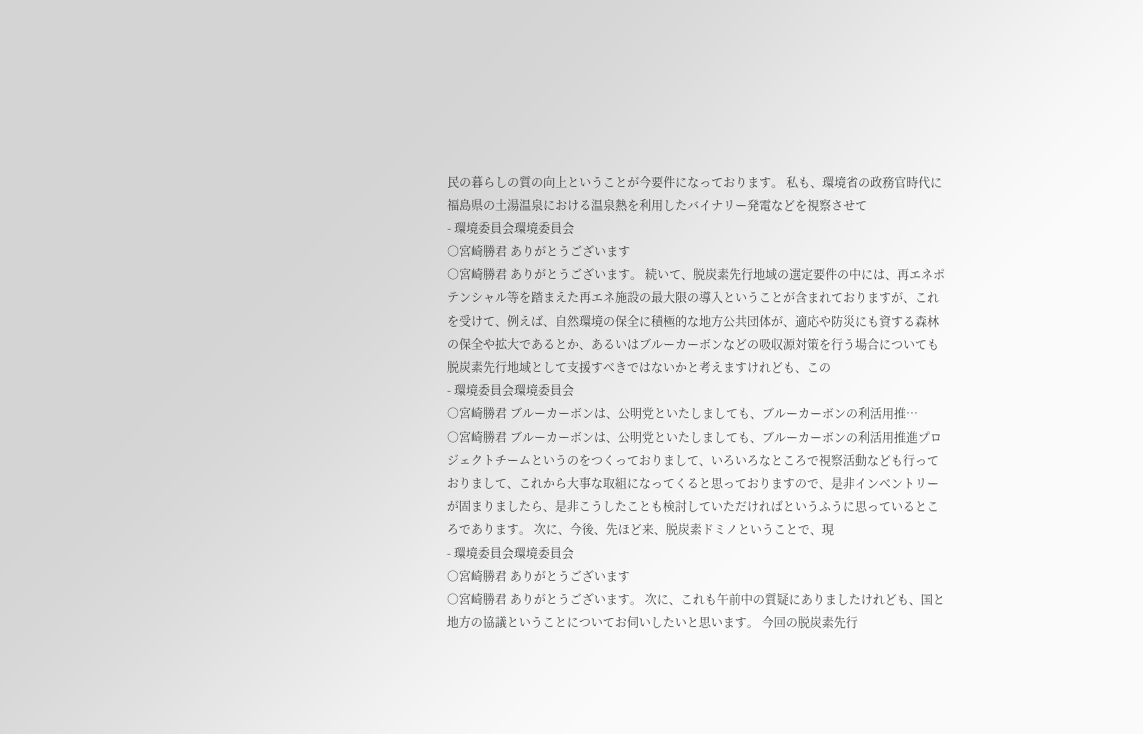民の暮らしの質の向上ということが今要件になっております。 私も、環境省の政務官時代に福島県の土湯温泉における温泉熱を利用したバイナリー発電などを視察させて
- 環境委員会環境委員会
○宮崎勝君 ありがとうございます
○宮崎勝君 ありがとうございます。 続いて、脱炭素先行地域の選定要件の中には、再エネポテンシャル等を踏まえた再エネ施設の最大限の導入ということが含まれておりますが、これを受けて、例えば、自然環境の保全に積極的な地方公共団体が、適応や防災にも資する森林の保全や拡大であるとか、あるいはブルーカーボンなどの吸収源対策を行う場合についても脱炭素先行地域として支援すべきではないかと考えますけれども、この
- 環境委員会環境委員会
○宮崎勝君 ブルーカーボンは、公明党といたしましても、ブルーカーボンの利活用推…
○宮崎勝君 ブルーカーボンは、公明党といたしましても、ブルーカーボンの利活用推進プロジェクトチームというのをつくっておりまして、いろいろなところで視察活動なども行っておりまして、これから大事な取組になってくると思っておりますので、是非インベントリーが固まりましたら、是非こうしたことも検討していただければというふうに思っているところであります。 次に、今後、先ほど来、脱炭素ドミノということで、現
- 環境委員会環境委員会
○宮崎勝君 ありがとうございます
○宮崎勝君 ありがとうございます。 次に、これも午前中の質疑にありましたけれども、国と地方の協議ということについてお伺いしたいと思います。 今回の脱炭素先行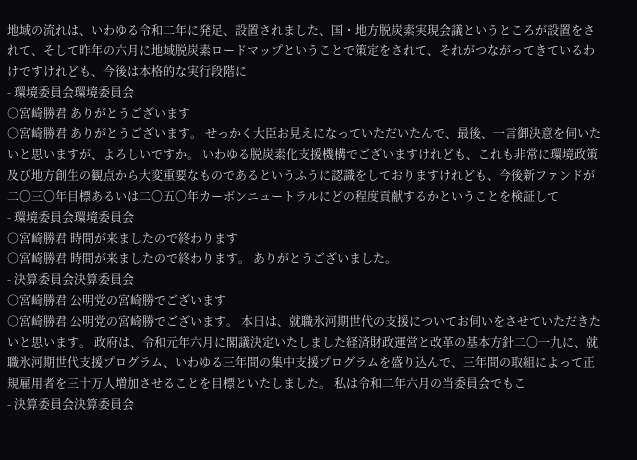地域の流れは、いわゆる令和二年に発足、設置されました、国・地方脱炭素実現会議というところが設置をされて、そして昨年の六月に地域脱炭素ロードマップということで策定をされて、それがつながってきているわけですけれども、今後は本格的な実行段階に
- 環境委員会環境委員会
○宮崎勝君 ありがとうございます
○宮崎勝君 ありがとうございます。 せっかく大臣お見えになっていただいたんで、最後、一言御決意を伺いたいと思いますが、よろしいですか。 いわゆる脱炭素化支援機構でございますけれども、これも非常に環境政策及び地方創生の観点から大変重要なものであるというふうに認識をしておりますけれども、今後新ファンドが二〇三〇年目標あるいは二〇五〇年カーボンニュートラルにどの程度貢献するかということを検証して
- 環境委員会環境委員会
○宮崎勝君 時間が来ましたので終わります
○宮崎勝君 時間が来ましたので終わります。 ありがとうございました。
- 決算委員会決算委員会
○宮崎勝君 公明党の宮崎勝でございます
○宮崎勝君 公明党の宮崎勝でございます。 本日は、就職氷河期世代の支援についてお伺いをさせていただきたいと思います。 政府は、令和元年六月に閣議決定いたしました経済財政運営と改革の基本方針二〇一九に、就職氷河期世代支援プログラム、いわゆる三年間の集中支援プログラムを盛り込んで、三年間の取組によって正規雇用者を三十万人増加させることを目標といたしました。 私は令和二年六月の当委員会でもこ
- 決算委員会決算委員会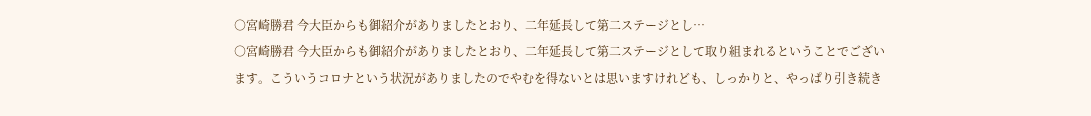○宮崎勝君 今大臣からも御紹介がありましたとおり、二年延長して第二ステージとし…
○宮崎勝君 今大臣からも御紹介がありましたとおり、二年延長して第二ステージとして取り組まれるということでございます。こういうコロナという状況がありましたのでやむを得ないとは思いますけれども、しっかりと、やっぱり引き続き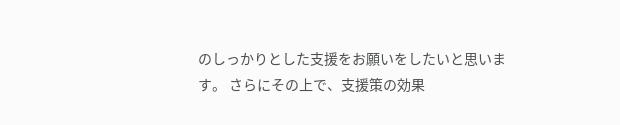のしっかりとした支援をお願いをしたいと思います。 さらにその上で、支援策の効果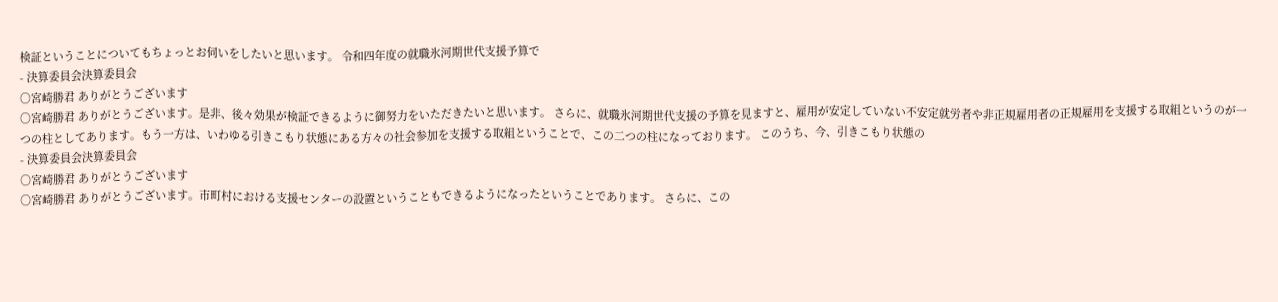検証ということについてもちょっとお伺いをしたいと思います。 令和四年度の就職氷河期世代支援予算で
- 決算委員会決算委員会
○宮崎勝君 ありがとうございます
○宮崎勝君 ありがとうございます。是非、後々効果が検証できるように御努力をいただきたいと思います。 さらに、就職氷河期世代支援の予算を見ますと、雇用が安定していない不安定就労者や非正規雇用者の正規雇用を支援する取組というのが一つの柱としてあります。もう一方は、いわゆる引きこもり状態にある方々の社会参加を支援する取組ということで、この二つの柱になっております。 このうち、今、引きこもり状態の
- 決算委員会決算委員会
○宮崎勝君 ありがとうございます
○宮崎勝君 ありがとうございます。市町村における支援センターの設置ということもできるようになったということであります。 さらに、この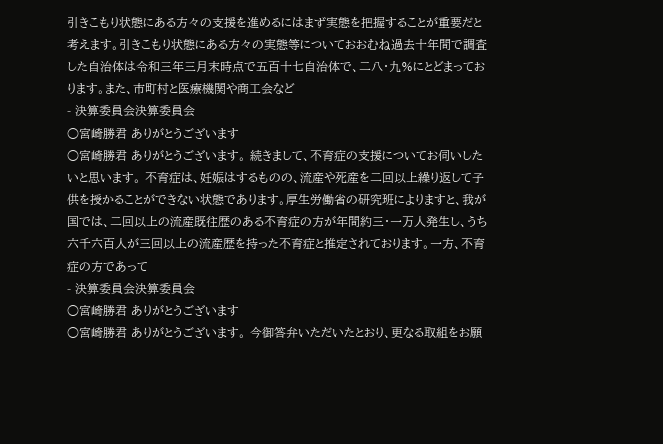引きこもり状態にある方々の支援を進めるにはまず実態を把握することが重要だと考えます。引きこもり状態にある方々の実態等についておおむね過去十年間で調査した自治体は令和三年三月末時点で五百十七自治体で、二八・九%にとどまっております。また、市町村と医療機関や商工会など
- 決算委員会決算委員会
○宮崎勝君 ありがとうございます
○宮崎勝君 ありがとうございます。 続きまして、不育症の支援についてお伺いしたいと思います。 不育症は、妊娠はするものの、流産や死産を二回以上繰り返して子供を授かることができない状態であります。厚生労働省の研究班によりますと、我が国では、二回以上の流産既往歴のある不育症の方が年間約三・一万人発生し、うち六千六百人が三回以上の流産歴を持った不育症と推定されております。一方、不育症の方であって
- 決算委員会決算委員会
○宮崎勝君 ありがとうございます
○宮崎勝君 ありがとうございます。 今御答弁いただいたとおり、更なる取組をお願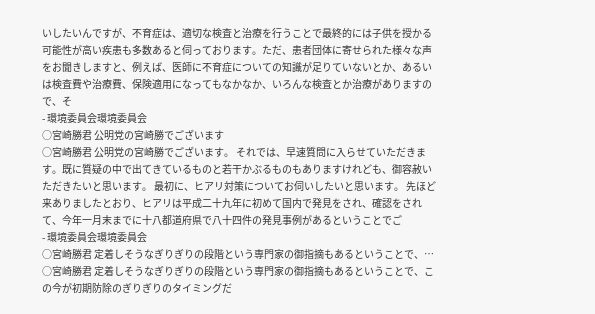いしたいんですが、不育症は、適切な検査と治療を行うことで最終的には子供を授かる可能性が高い疾患も多数あると伺っております。ただ、患者団体に寄せられた様々な声をお聞きしますと、例えば、医師に不育症についての知識が足りていないとか、あるいは検査費や治療費、保険適用になってもなかなか、いろんな検査とか治療がありますので、そ
- 環境委員会環境委員会
○宮崎勝君 公明党の宮崎勝でございます
○宮崎勝君 公明党の宮崎勝でございます。 それでは、早速質問に入らせていただきます。既に質疑の中で出てきているものと若干かぶるものもありますけれども、御容赦いただきたいと思います。 最初に、ヒアリ対策についてお伺いしたいと思います。 先ほど来ありましたとおり、ヒアリは平成二十九年に初めて国内で発見をされ、確認をされて、今年一月末までに十八都道府県で八十四件の発見事例があるということでご
- 環境委員会環境委員会
○宮崎勝君 定着しそうなぎりぎりの段階という専門家の御指摘もあるということで、…
○宮崎勝君 定着しそうなぎりぎりの段階という専門家の御指摘もあるということで、この今が初期防除のぎりぎりのタイミングだ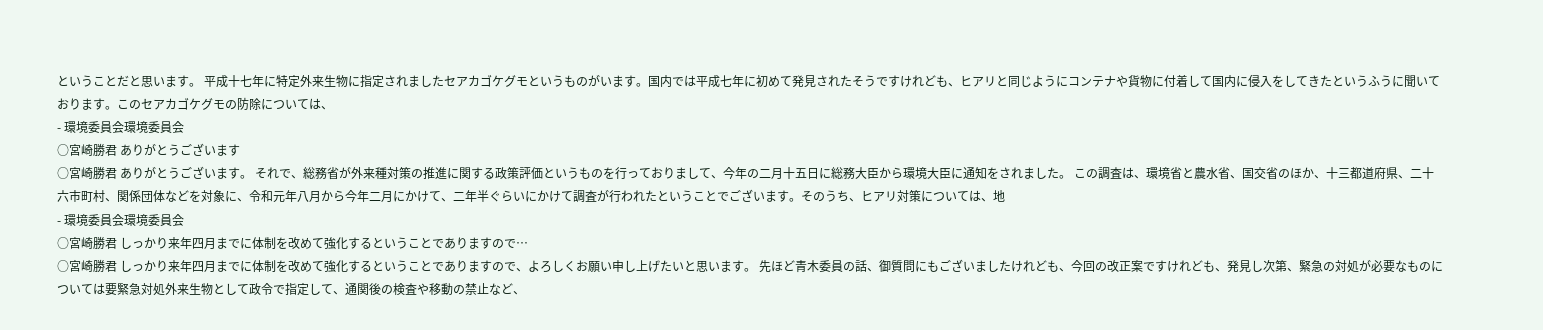ということだと思います。 平成十七年に特定外来生物に指定されましたセアカゴケグモというものがいます。国内では平成七年に初めて発見されたそうですけれども、ヒアリと同じようにコンテナや貨物に付着して国内に侵入をしてきたというふうに聞いております。このセアカゴケグモの防除については、
- 環境委員会環境委員会
○宮崎勝君 ありがとうございます
○宮崎勝君 ありがとうございます。 それで、総務省が外来種対策の推進に関する政策評価というものを行っておりまして、今年の二月十五日に総務大臣から環境大臣に通知をされました。 この調査は、環境省と農水省、国交省のほか、十三都道府県、二十六市町村、関係団体などを対象に、令和元年八月から今年二月にかけて、二年半ぐらいにかけて調査が行われたということでございます。そのうち、ヒアリ対策については、地
- 環境委員会環境委員会
○宮崎勝君 しっかり来年四月までに体制を改めて強化するということでありますので…
○宮崎勝君 しっかり来年四月までに体制を改めて強化するということでありますので、よろしくお願い申し上げたいと思います。 先ほど青木委員の話、御質問にもございましたけれども、今回の改正案ですけれども、発見し次第、緊急の対処が必要なものについては要緊急対処外来生物として政令で指定して、通関後の検査や移動の禁止など、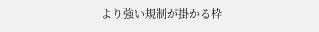より強い規制が掛かる枠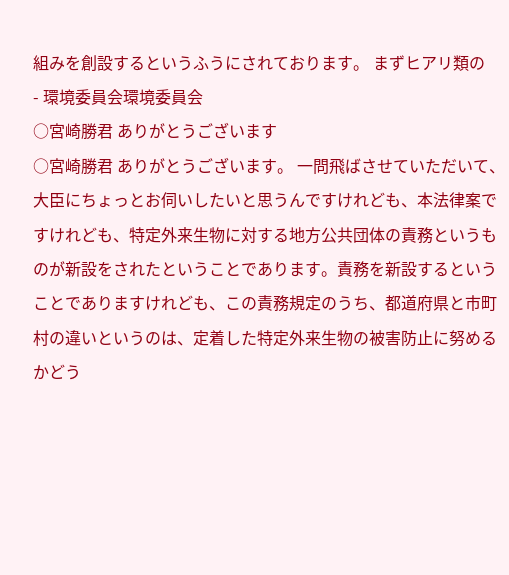組みを創設するというふうにされております。 まずヒアリ類の
- 環境委員会環境委員会
○宮崎勝君 ありがとうございます
○宮崎勝君 ありがとうございます。 一問飛ばさせていただいて、大臣にちょっとお伺いしたいと思うんですけれども、本法律案ですけれども、特定外来生物に対する地方公共団体の責務というものが新設をされたということであります。責務を新設するということでありますけれども、この責務規定のうち、都道府県と市町村の違いというのは、定着した特定外来生物の被害防止に努めるかどう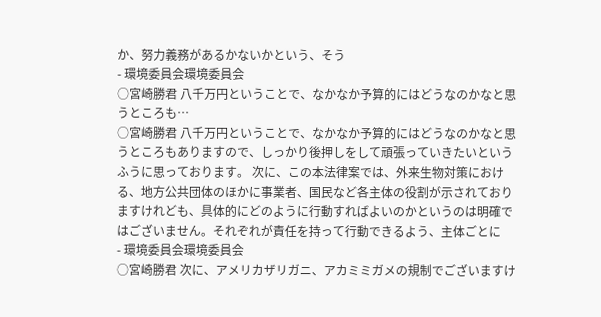か、努力義務があるかないかという、そう
- 環境委員会環境委員会
○宮崎勝君 八千万円ということで、なかなか予算的にはどうなのかなと思うところも…
○宮崎勝君 八千万円ということで、なかなか予算的にはどうなのかなと思うところもありますので、しっかり後押しをして頑張っていきたいというふうに思っております。 次に、この本法律案では、外来生物対策における、地方公共団体のほかに事業者、国民など各主体の役割が示されておりますけれども、具体的にどのように行動すればよいのかというのは明確ではございません。それぞれが責任を持って行動できるよう、主体ごとに
- 環境委員会環境委員会
○宮崎勝君 次に、アメリカザリガニ、アカミミガメの規制でございますけ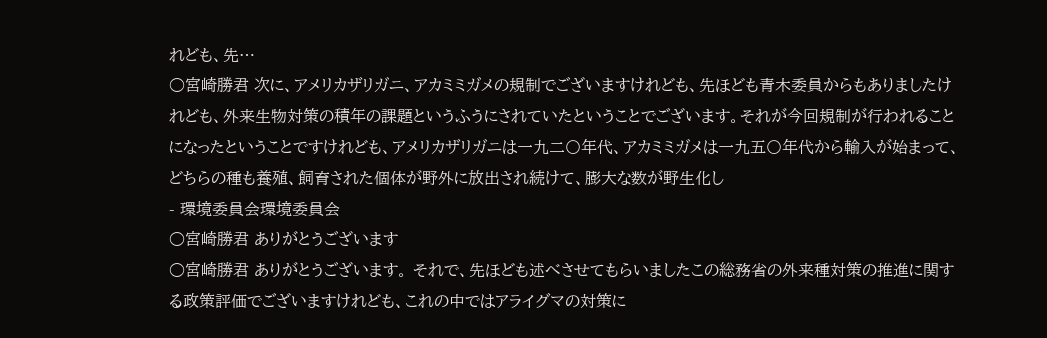れども、先…
○宮崎勝君 次に、アメリカザリガニ、アカミミガメの規制でございますけれども、先ほども青木委員からもありましたけれども、外来生物対策の積年の課題というふうにされていたということでございます。それが今回規制が行われることになったということですけれども、アメリカザリガニは一九二〇年代、アカミミガメは一九五〇年代から輸入が始まって、どちらの種も養殖、飼育された個体が野外に放出され続けて、膨大な数が野生化し
- 環境委員会環境委員会
○宮崎勝君 ありがとうございます
○宮崎勝君 ありがとうございます。 それで、先ほども述べさせてもらいましたこの総務省の外来種対策の推進に関する政策評価でございますけれども、これの中ではアライグマの対策に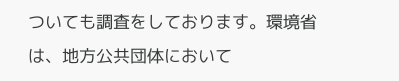ついても調査をしております。環境省は、地方公共団体において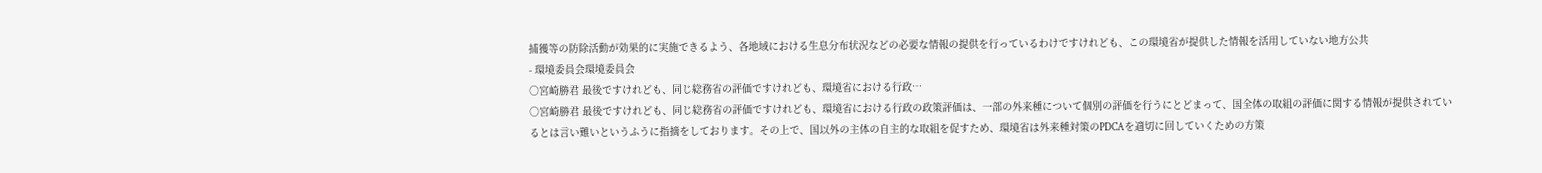捕獲等の防除活動が効果的に実施できるよう、各地域における生息分布状況などの必要な情報の提供を行っているわけですけれども、この環境省が提供した情報を活用していない地方公共
- 環境委員会環境委員会
○宮崎勝君 最後ですけれども、同じ総務省の評価ですけれども、環境省における行政…
○宮崎勝君 最後ですけれども、同じ総務省の評価ですけれども、環境省における行政の政策評価は、一部の外来種について個別の評価を行うにとどまって、国全体の取組の評価に関する情報が提供されているとは言い難いというふうに指摘をしております。その上で、国以外の主体の自主的な取組を促すため、環境省は外来種対策のPDCAを適切に回していくための方策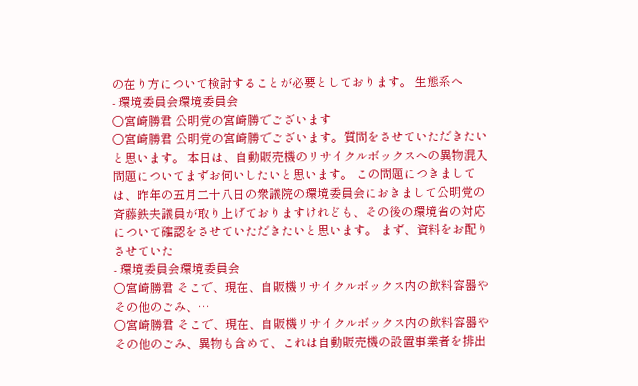の在り方について検討することが必要としております。 生態系へ
- 環境委員会環境委員会
○宮崎勝君 公明党の宮崎勝でございます
○宮崎勝君 公明党の宮崎勝でございます。質問をさせていただきたいと思います。 本日は、自動販売機のリサイクルボックスへの異物混入問題についてまずお伺いしたいと思います。 この問題につきましては、昨年の五月二十八日の衆議院の環境委員会におきまして公明党の斉藤鉄夫議員が取り上げておりますけれども、その後の環境省の対応について確認をさせていただきたいと思います。 まず、資料をお配りさせていた
- 環境委員会環境委員会
○宮崎勝君 そこで、現在、自販機リサイクルボックス内の飲料容器やその他のごみ、…
○宮崎勝君 そこで、現在、自販機リサイクルボックス内の飲料容器やその他のごみ、異物も含めて、これは自動販売機の設置事業者を排出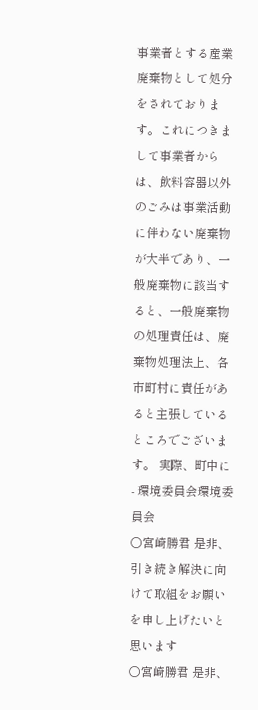事業者とする産業廃棄物として処分をされております。これにつきまして事業者からは、飲料容器以外のごみは事業活動に伴わない廃棄物が大半であり、一般廃棄物に該当すると、一般廃棄物の処理責任は、廃棄物処理法上、各市町村に責任があると主張しているところでございます。 実際、町中に
- 環境委員会環境委員会
○宮崎勝君 是非、引き続き解決に向けて取組をお願いを申し上げたいと思います
○宮崎勝君 是非、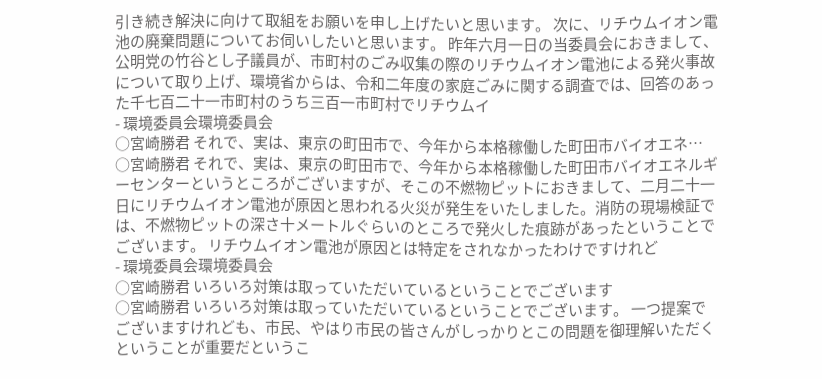引き続き解決に向けて取組をお願いを申し上げたいと思います。 次に、リチウムイオン電池の廃棄問題についてお伺いしたいと思います。 昨年六月一日の当委員会におきまして、公明党の竹谷とし子議員が、市町村のごみ収集の際のリチウムイオン電池による発火事故について取り上げ、環境省からは、令和二年度の家庭ごみに関する調査では、回答のあった千七百二十一市町村のうち三百一市町村でリチウムイ
- 環境委員会環境委員会
○宮崎勝君 それで、実は、東京の町田市で、今年から本格稼働した町田市バイオエネ…
○宮崎勝君 それで、実は、東京の町田市で、今年から本格稼働した町田市バイオエネルギーセンターというところがございますが、そこの不燃物ピットにおきまして、二月二十一日にリチウムイオン電池が原因と思われる火災が発生をいたしました。消防の現場検証では、不燃物ピットの深さ十メートルぐらいのところで発火した痕跡があったということでございます。 リチウムイオン電池が原因とは特定をされなかったわけですけれど
- 環境委員会環境委員会
○宮崎勝君 いろいろ対策は取っていただいているということでございます
○宮崎勝君 いろいろ対策は取っていただいているということでございます。 一つ提案でございますけれども、市民、やはり市民の皆さんがしっかりとこの問題を御理解いただくということが重要だというこ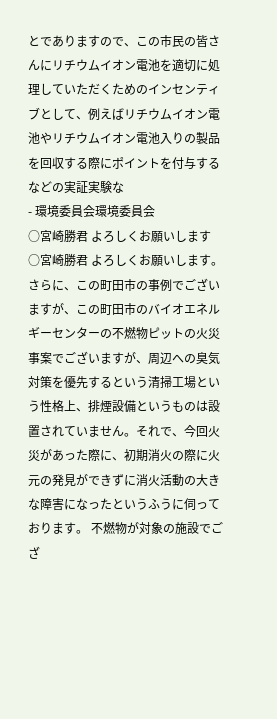とでありますので、この市民の皆さんにリチウムイオン電池を適切に処理していただくためのインセンティブとして、例えばリチウムイオン電池やリチウムイオン電池入りの製品を回収する際にポイントを付与するなどの実証実験な
- 環境委員会環境委員会
○宮崎勝君 よろしくお願いします
○宮崎勝君 よろしくお願いします。 さらに、この町田市の事例でございますが、この町田市のバイオエネルギーセンターの不燃物ピットの火災事案でございますが、周辺への臭気対策を優先するという清掃工場という性格上、排煙設備というものは設置されていません。それで、今回火災があった際に、初期消火の際に火元の発見ができずに消火活動の大きな障害になったというふうに伺っております。 不燃物が対象の施設でござ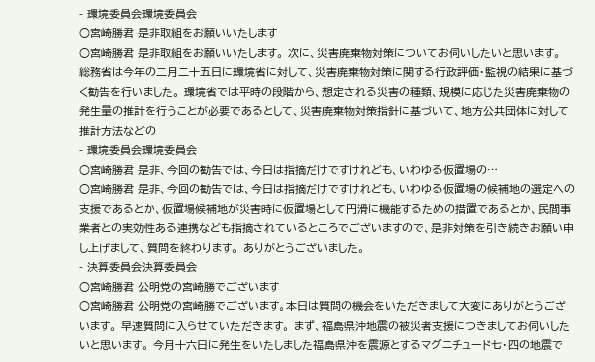- 環境委員会環境委員会
○宮崎勝君 是非取組をお願いいたします
○宮崎勝君 是非取組をお願いいたします。 次に、災害廃棄物対策についてお伺いしたいと思います。 総務省は今年の二月二十五日に環境省に対して、災害廃棄物対策に関する行政評価・監視の結果に基づく勧告を行いました。 環境省では平時の段階から、想定される災害の種類、規模に応じた災害廃棄物の発生量の推計を行うことが必要であるとして、災害廃棄物対策指針に基づいて、地方公共団体に対して推計方法などの
- 環境委員会環境委員会
○宮崎勝君 是非、今回の勧告では、今日は指摘だけですけれども、いわゆる仮置場の…
○宮崎勝君 是非、今回の勧告では、今日は指摘だけですけれども、いわゆる仮置場の候補地の選定への支援であるとか、仮置場候補地が災害時に仮置場として円滑に機能するための措置であるとか、民間事業者との実効性ある連携なども指摘されているところでございますので、是非対策を引き続きお願い申し上げまして、質問を終わります。 ありがとうございました。
- 決算委員会決算委員会
○宮崎勝君 公明党の宮崎勝でございます
○宮崎勝君 公明党の宮崎勝でございます。本日は質問の機会をいただきまして大変にありがとうございます。 早速質問に入らせていただきます。 まず、福島県沖地震の被災者支援につきましてお伺いしたいと思います。 今月十六日に発生をいたしました福島県沖を震源とするマグニチュード七・四の地震で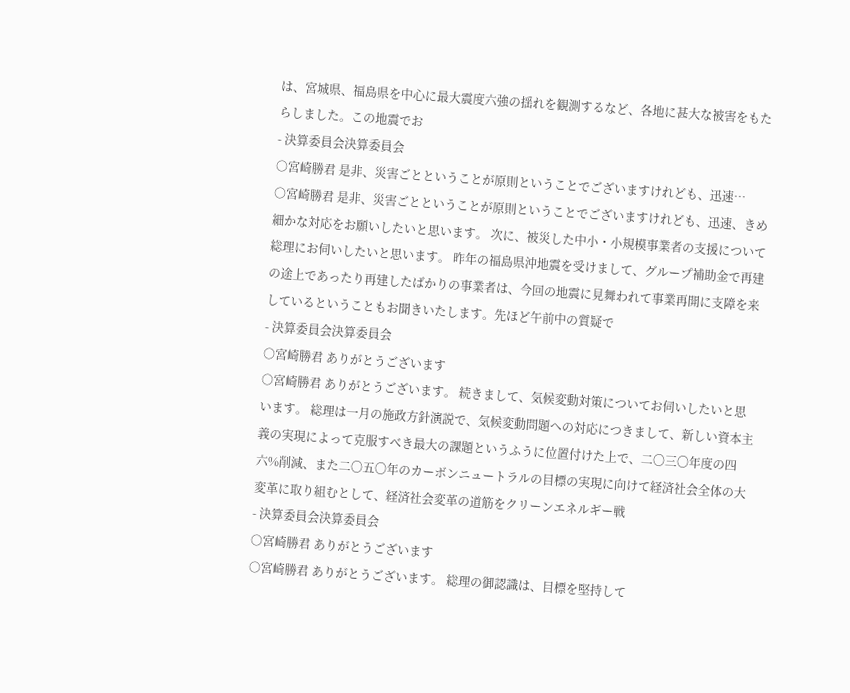は、宮城県、福島県を中心に最大震度六強の揺れを観測するなど、各地に甚大な被害をもたらしました。この地震でお
- 決算委員会決算委員会
○宮崎勝君 是非、災害ごとということが原則ということでございますけれども、迅速…
○宮崎勝君 是非、災害ごとということが原則ということでございますけれども、迅速、きめ細かな対応をお願いしたいと思います。 次に、被災した中小・小規模事業者の支援について総理にお伺いしたいと思います。 昨年の福島県沖地震を受けまして、グループ補助金で再建の途上であったり再建したばかりの事業者は、今回の地震に見舞われて事業再開に支障を来しているということもお聞きいたします。先ほど午前中の質疑で
- 決算委員会決算委員会
○宮崎勝君 ありがとうございます
○宮崎勝君 ありがとうございます。 続きまして、気候変動対策についてお伺いしたいと思います。 総理は一月の施政方針演説で、気候変動問題への対応につきまして、新しい資本主義の実現によって克服すべき最大の課題というふうに位置付けた上で、二〇三〇年度の四六%削減、また二〇五〇年のカーボンニュートラルの目標の実現に向けて経済社会全体の大変革に取り組むとして、経済社会変革の道筋をクリーンエネルギー戦
- 決算委員会決算委員会
○宮崎勝君 ありがとうございます
○宮崎勝君 ありがとうございます。 総理の御認識は、目標を堅持して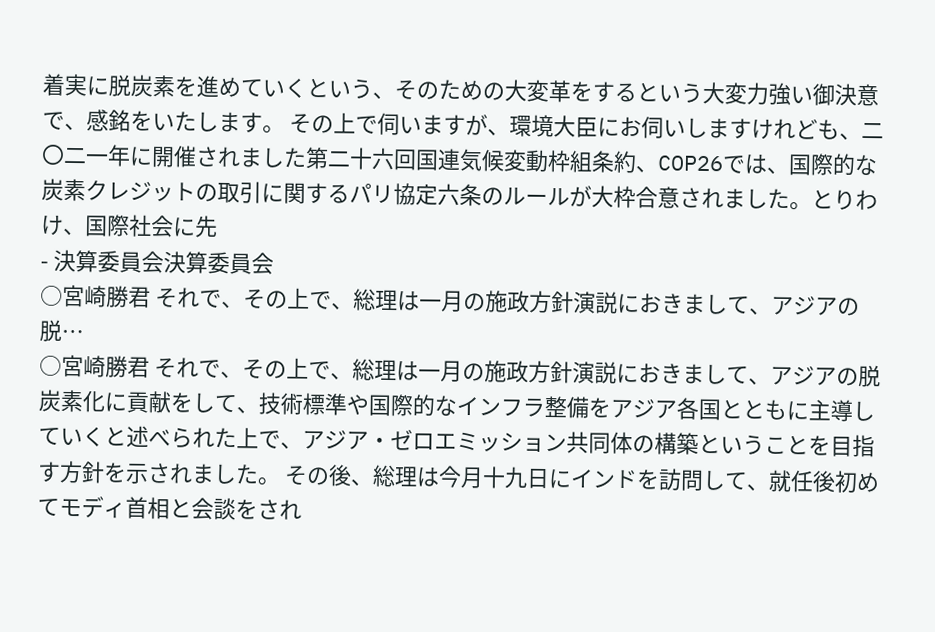着実に脱炭素を進めていくという、そのための大変革をするという大変力強い御決意で、感銘をいたします。 その上で伺いますが、環境大臣にお伺いしますけれども、二〇二一年に開催されました第二十六回国連気候変動枠組条約、COP26では、国際的な炭素クレジットの取引に関するパリ協定六条のルールが大枠合意されました。とりわけ、国際社会に先
- 決算委員会決算委員会
○宮崎勝君 それで、その上で、総理は一月の施政方針演説におきまして、アジアの脱…
○宮崎勝君 それで、その上で、総理は一月の施政方針演説におきまして、アジアの脱炭素化に貢献をして、技術標準や国際的なインフラ整備をアジア各国とともに主導していくと述べられた上で、アジア・ゼロエミッション共同体の構築ということを目指す方針を示されました。 その後、総理は今月十九日にインドを訪問して、就任後初めてモディ首相と会談をされ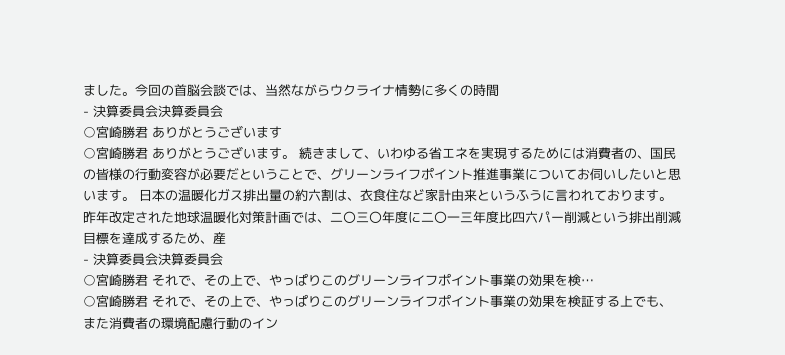ました。今回の首脳会談では、当然ながらウクライナ情勢に多くの時間
- 決算委員会決算委員会
○宮崎勝君 ありがとうございます
○宮崎勝君 ありがとうございます。 続きまして、いわゆる省エネを実現するためには消費者の、国民の皆様の行動変容が必要だということで、グリーンライフポイント推進事業についてお伺いしたいと思います。 日本の温暖化ガス排出量の約六割は、衣食住など家計由来というふうに言われております。昨年改定された地球温暖化対策計画では、二〇三〇年度に二〇一三年度比四六パー削減という排出削減目標を達成するため、産
- 決算委員会決算委員会
○宮崎勝君 それで、その上で、やっぱりこのグリーンライフポイント事業の効果を検…
○宮崎勝君 それで、その上で、やっぱりこのグリーンライフポイント事業の効果を検証する上でも、また消費者の環境配慮行動のイン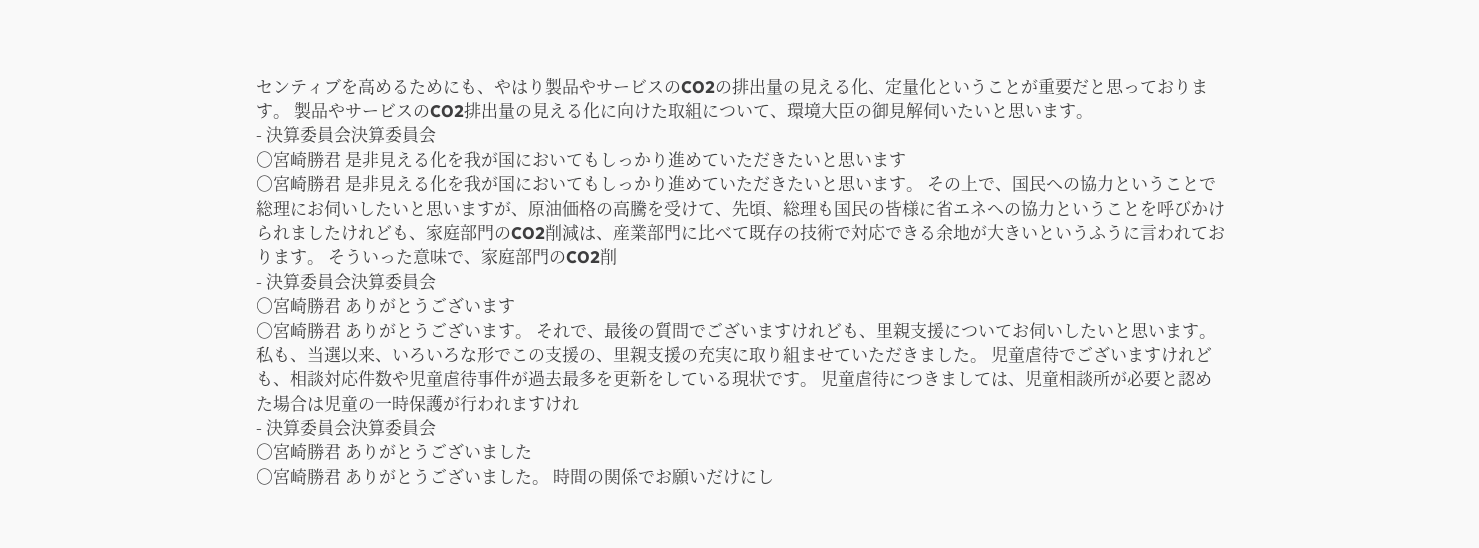センティブを高めるためにも、やはり製品やサービスのCO2の排出量の見える化、定量化ということが重要だと思っております。 製品やサービスのCO2排出量の見える化に向けた取組について、環境大臣の御見解伺いたいと思います。
- 決算委員会決算委員会
○宮崎勝君 是非見える化を我が国においてもしっかり進めていただきたいと思います
○宮崎勝君 是非見える化を我が国においてもしっかり進めていただきたいと思います。 その上で、国民への協力ということで総理にお伺いしたいと思いますが、原油価格の高騰を受けて、先頃、総理も国民の皆様に省エネへの協力ということを呼びかけられましたけれども、家庭部門のCO2削減は、産業部門に比べて既存の技術で対応できる余地が大きいというふうに言われております。 そういった意味で、家庭部門のCO2削
- 決算委員会決算委員会
○宮崎勝君 ありがとうございます
○宮崎勝君 ありがとうございます。 それで、最後の質問でございますけれども、里親支援についてお伺いしたいと思います。 私も、当選以来、いろいろな形でこの支援の、里親支援の充実に取り組ませていただきました。 児童虐待でございますけれども、相談対応件数や児童虐待事件が過去最多を更新をしている現状です。 児童虐待につきましては、児童相談所が必要と認めた場合は児童の一時保護が行われますけれ
- 決算委員会決算委員会
○宮崎勝君 ありがとうございました
○宮崎勝君 ありがとうございました。 時間の関係でお願いだけにし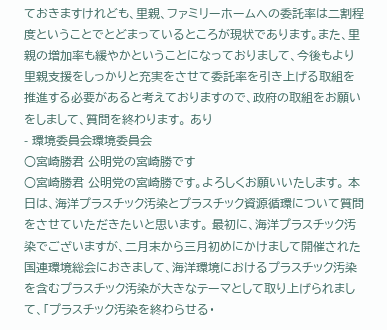ておきますけれども、里親、ファミリーホームへの委託率は二割程度ということでとどまっているところが現状であります。また、里親の増加率も緩やかということになっておりまして、今後もより里親支援をしっかりと充実をさせて委託率を引き上げる取組を推進する必要があると考えておりますので、政府の取組をお願いをしまして、質問を終わります。 あり
- 環境委員会環境委員会
○宮崎勝君 公明党の宮崎勝です
○宮崎勝君 公明党の宮崎勝です。よろしくお願いいたします。 本日は、海洋プラスチック汚染とプラスチック資源循環について質問をさせていただきたいと思います。 最初に、海洋プラスチック汚染でございますが、二月末から三月初めにかけまして開催された国連環境総会におきまして、海洋環境におけるプラスチック汚染を含むプラスチック汚染が大きなテーマとして取り上げられまして、「プラスチック汚染を終わらせる・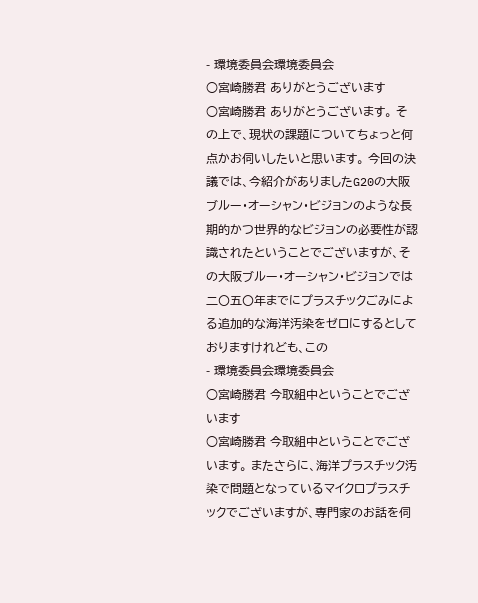- 環境委員会環境委員会
○宮崎勝君 ありがとうございます
○宮崎勝君 ありがとうございます。 その上で、現状の課題についてちょっと何点かお伺いしたいと思います。 今回の決議では、今紹介がありましたG20の大阪ブルー・オーシャン・ビジョンのような長期的かつ世界的なビジョンの必要性が認識されたということでございますが、その大阪ブルー・オーシャン・ビジョンでは二〇五〇年までにプラスチックごみによる追加的な海洋汚染をゼロにするとしておりますけれども、この
- 環境委員会環境委員会
○宮崎勝君 今取組中ということでございます
○宮崎勝君 今取組中ということでございます。 またさらに、海洋プラスチック汚染で問題となっているマイクロプラスチックでございますが、専門家のお話を伺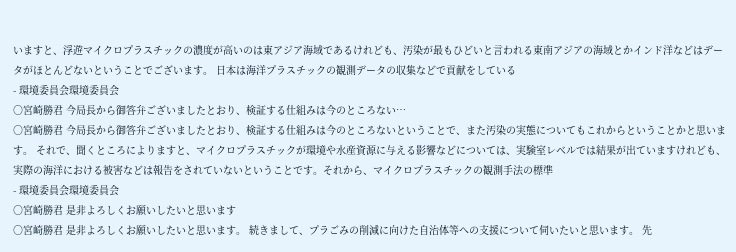いますと、浮遊マイクロプラスチックの濃度が高いのは東アジア海域であるけれども、汚染が最もひどいと言われる東南アジアの海域とかインド洋などはデータがほとんどないということでございます。 日本は海洋プラスチックの観測データの収集などで貢献をしている
- 環境委員会環境委員会
○宮崎勝君 今局長から御答弁ございましたとおり、検証する仕組みは今のところない…
○宮崎勝君 今局長から御答弁ございましたとおり、検証する仕組みは今のところないということで、また汚染の実態についてもこれからということかと思います。 それで、聞くところによりますと、マイクロプラスチックが環境や水産資源に与える影響などについては、実験室レベルでは結果が出ていますけれども、実際の海洋における被害などは報告をされていないということです。それから、マイクロプラスチックの観測手法の標準
- 環境委員会環境委員会
○宮崎勝君 是非よろしくお願いしたいと思います
○宮崎勝君 是非よろしくお願いしたいと思います。 続きまして、プラごみの削減に向けた自治体等への支援について伺いたいと思います。 先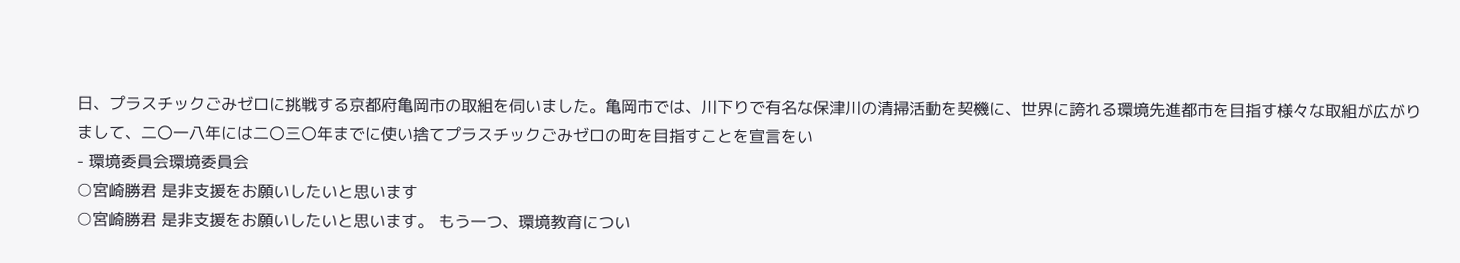日、プラスチックごみゼロに挑戦する京都府亀岡市の取組を伺いました。亀岡市では、川下りで有名な保津川の清掃活動を契機に、世界に誇れる環境先進都市を目指す様々な取組が広がりまして、二〇一八年には二〇三〇年までに使い捨てプラスチックごみゼロの町を目指すことを宣言をい
- 環境委員会環境委員会
○宮崎勝君 是非支援をお願いしたいと思います
○宮崎勝君 是非支援をお願いしたいと思います。 もう一つ、環境教育につい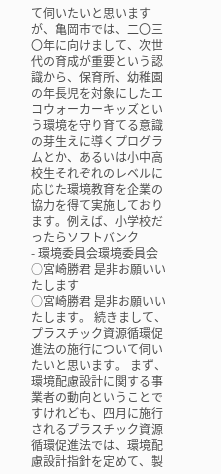て伺いたいと思いますが、亀岡市では、二〇三〇年に向けまして、次世代の育成が重要という認識から、保育所、幼稚園の年長児を対象にしたエコウォーカーキッズという環境を守り育てる意識の芽生えに導くプログラムとか、あるいは小中高校生それぞれのレベルに応じた環境教育を企業の協力を得て実施しております。例えば、小学校だったらソフトバンク
- 環境委員会環境委員会
○宮崎勝君 是非お願いいたします
○宮崎勝君 是非お願いいたします。 続きまして、プラスチック資源循環促進法の施行について伺いたいと思います。 まず、環境配慮設計に関する事業者の動向ということですけれども、四月に施行されるプラスチック資源循環促進法では、環境配慮設計指針を定めて、製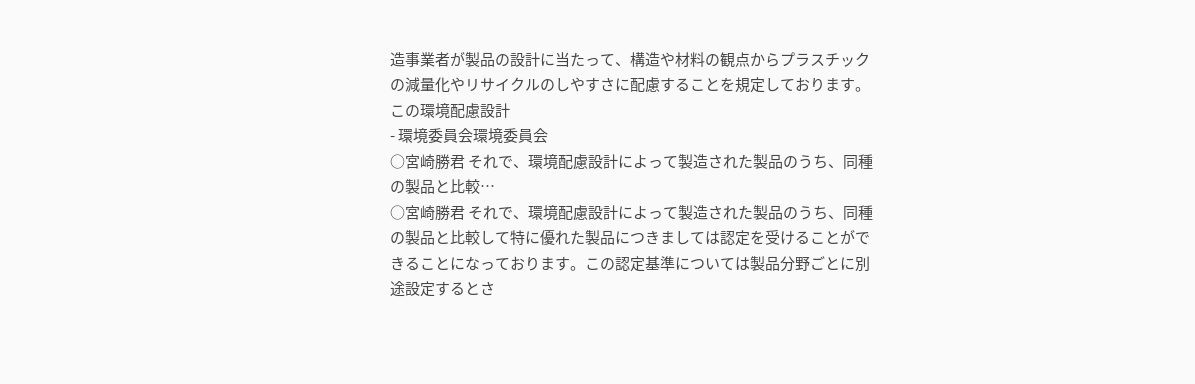造事業者が製品の設計に当たって、構造や材料の観点からプラスチックの減量化やリサイクルのしやすさに配慮することを規定しております。この環境配慮設計
- 環境委員会環境委員会
○宮崎勝君 それで、環境配慮設計によって製造された製品のうち、同種の製品と比較…
○宮崎勝君 それで、環境配慮設計によって製造された製品のうち、同種の製品と比較して特に優れた製品につきましては認定を受けることができることになっております。この認定基準については製品分野ごとに別途設定するとさ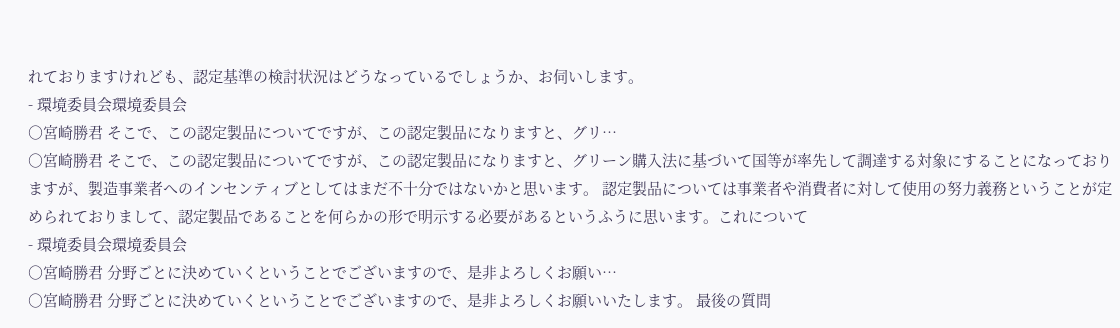れておりますけれども、認定基準の検討状況はどうなっているでしょうか、お伺いします。
- 環境委員会環境委員会
○宮崎勝君 そこで、この認定製品についてですが、この認定製品になりますと、グリ…
○宮崎勝君 そこで、この認定製品についてですが、この認定製品になりますと、グリーン購入法に基づいて国等が率先して調達する対象にすることになっておりますが、製造事業者へのインセンティブとしてはまだ不十分ではないかと思います。 認定製品については事業者や消費者に対して使用の努力義務ということが定められておりまして、認定製品であることを何らかの形で明示する必要があるというふうに思います。これについて
- 環境委員会環境委員会
○宮崎勝君 分野ごとに決めていくということでございますので、是非よろしくお願い…
○宮崎勝君 分野ごとに決めていくということでございますので、是非よろしくお願いいたします。 最後の質問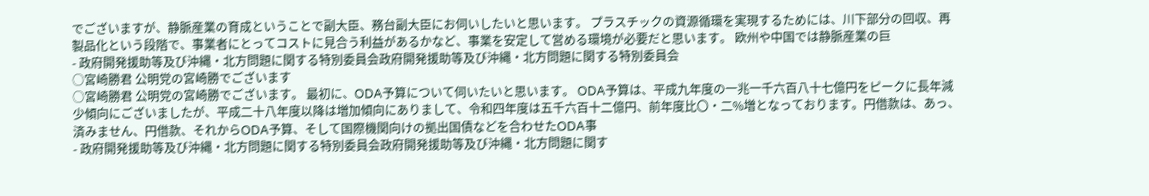でございますが、静脈産業の育成ということで副大臣、務台副大臣にお伺いしたいと思います。 プラスチックの資源循環を実現するためには、川下部分の回収、再製品化という段階で、事業者にとってコストに見合う利益があるかなど、事業を安定して営める環境が必要だと思います。 欧州や中国では静脈産業の巨
- 政府開発援助等及び沖縄・北方問題に関する特別委員会政府開発援助等及び沖縄・北方問題に関する特別委員会
○宮崎勝君 公明党の宮崎勝でございます
○宮崎勝君 公明党の宮崎勝でございます。 最初に、ODA予算について伺いたいと思います。 ODA予算は、平成九年度の一兆一千六百八十七億円をピークに長年減少傾向にございましたが、平成二十八年度以降は増加傾向にありまして、令和四年度は五千六百十二億円、前年度比〇・二%増となっております。円借款は、あっ、済みません、円借款、それからODA予算、そして国際機関向けの拠出国債などを合わせたODA事
- 政府開発援助等及び沖縄・北方問題に関する特別委員会政府開発援助等及び沖縄・北方問題に関す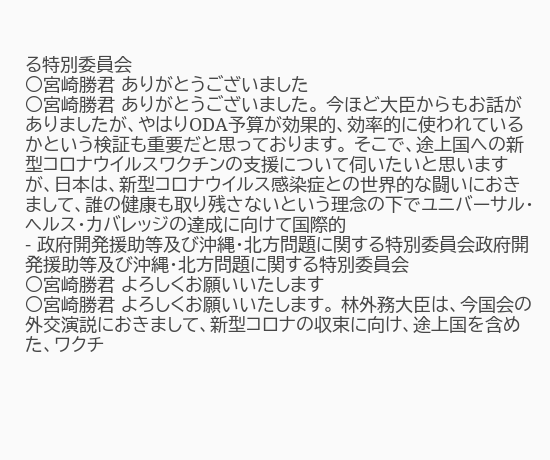る特別委員会
○宮崎勝君 ありがとうございました
○宮崎勝君 ありがとうございました。 今ほど大臣からもお話がありましたが、やはりODA予算が効果的、効率的に使われているかという検証も重要だと思っております。 そこで、途上国への新型コロナウイルスワクチンの支援について伺いたいと思いますが、日本は、新型コロナウイルス感染症との世界的な闘いにおきまして、誰の健康も取り残さないという理念の下でユニバーサル・ヘルス・カバレッジの達成に向けて国際的
- 政府開発援助等及び沖縄・北方問題に関する特別委員会政府開発援助等及び沖縄・北方問題に関する特別委員会
○宮崎勝君 よろしくお願いいたします
○宮崎勝君 よろしくお願いいたします。 林外務大臣は、今国会の外交演説におきまして、新型コロナの収束に向け、途上国を含めた、ワクチ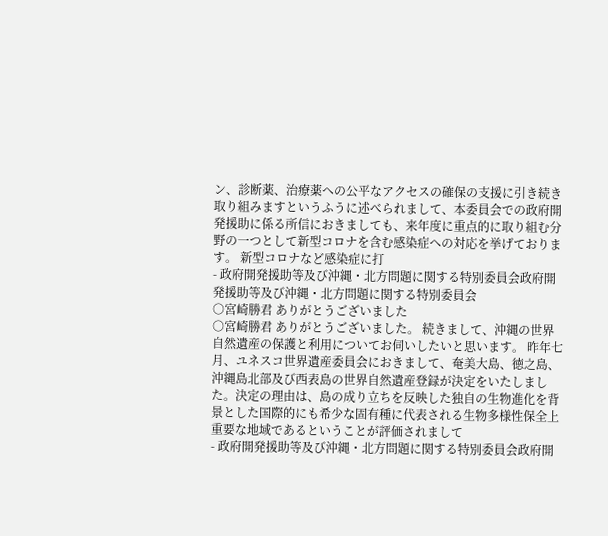ン、診断薬、治療薬への公平なアクセスの確保の支援に引き続き取り組みますというふうに述べられまして、本委員会での政府開発援助に係る所信におきましても、来年度に重点的に取り組む分野の一つとして新型コロナを含む感染症への対応を挙げております。 新型コロナなど感染症に打
- 政府開発援助等及び沖縄・北方問題に関する特別委員会政府開発援助等及び沖縄・北方問題に関する特別委員会
○宮崎勝君 ありがとうございました
○宮崎勝君 ありがとうございました。 続きまして、沖縄の世界自然遺産の保護と利用についてお伺いしたいと思います。 昨年七月、ユネスコ世界遺産委員会におきまして、奄美大島、徳之島、沖縄島北部及び西表島の世界自然遺産登録が決定をいたしました。決定の理由は、島の成り立ちを反映した独自の生物進化を背景とした国際的にも希少な固有種に代表される生物多様性保全上重要な地域であるということが評価されまして
- 政府開発援助等及び沖縄・北方問題に関する特別委員会政府開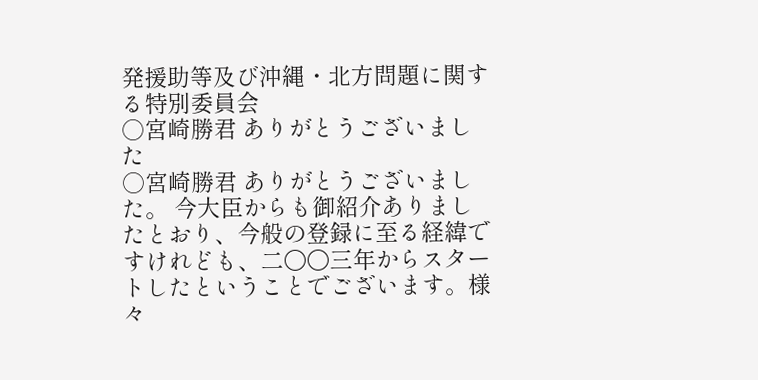発援助等及び沖縄・北方問題に関する特別委員会
○宮崎勝君 ありがとうございました
○宮崎勝君 ありがとうございました。 今大臣からも御紹介ありましたとおり、今般の登録に至る経緯ですけれども、二〇〇三年からスタートしたということでございます。様々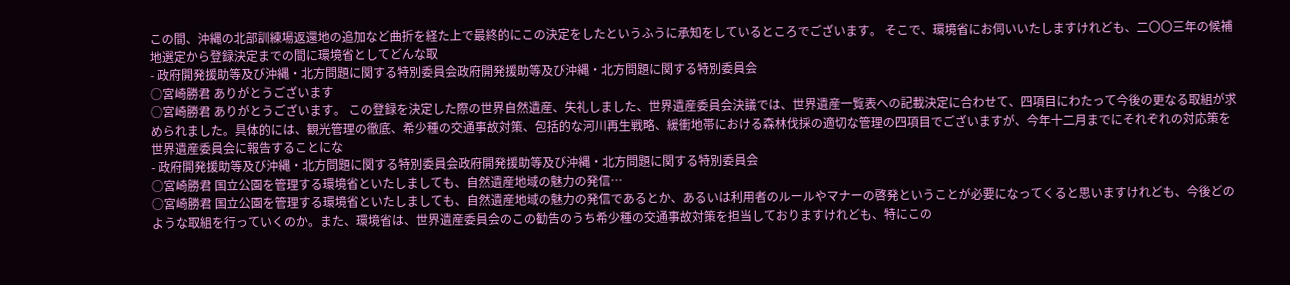この間、沖縄の北部訓練場返還地の追加など曲折を経た上で最終的にこの決定をしたというふうに承知をしているところでございます。 そこで、環境省にお伺いいたしますけれども、二〇〇三年の候補地選定から登録決定までの間に環境省としてどんな取
- 政府開発援助等及び沖縄・北方問題に関する特別委員会政府開発援助等及び沖縄・北方問題に関する特別委員会
○宮崎勝君 ありがとうございます
○宮崎勝君 ありがとうございます。 この登録を決定した際の世界自然遺産、失礼しました、世界遺産委員会決議では、世界遺産一覧表への記載決定に合わせて、四項目にわたって今後の更なる取組が求められました。具体的には、観光管理の徹底、希少種の交通事故対策、包括的な河川再生戦略、緩衝地帯における森林伐採の適切な管理の四項目でございますが、今年十二月までにそれぞれの対応策を世界遺産委員会に報告することにな
- 政府開発援助等及び沖縄・北方問題に関する特別委員会政府開発援助等及び沖縄・北方問題に関する特別委員会
○宮崎勝君 国立公園を管理する環境省といたしましても、自然遺産地域の魅力の発信…
○宮崎勝君 国立公園を管理する環境省といたしましても、自然遺産地域の魅力の発信であるとか、あるいは利用者のルールやマナーの啓発ということが必要になってくると思いますけれども、今後どのような取組を行っていくのか。また、環境省は、世界遺産委員会のこの勧告のうち希少種の交通事故対策を担当しておりますけれども、特にこの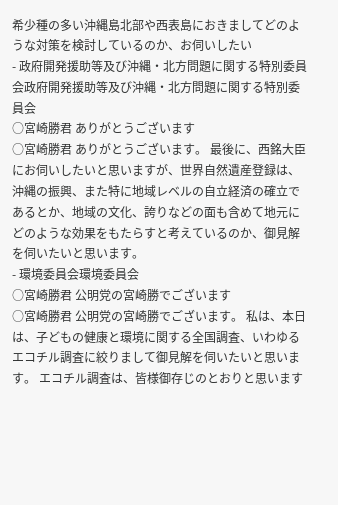希少種の多い沖縄島北部や西表島におきましてどのような対策を検討しているのか、お伺いしたい
- 政府開発援助等及び沖縄・北方問題に関する特別委員会政府開発援助等及び沖縄・北方問題に関する特別委員会
○宮崎勝君 ありがとうございます
○宮崎勝君 ありがとうございます。 最後に、西銘大臣にお伺いしたいと思いますが、世界自然遺産登録は、沖縄の振興、また特に地域レベルの自立経済の確立であるとか、地域の文化、誇りなどの面も含めて地元にどのような効果をもたらすと考えているのか、御見解を伺いたいと思います。
- 環境委員会環境委員会
○宮崎勝君 公明党の宮崎勝でございます
○宮崎勝君 公明党の宮崎勝でございます。 私は、本日は、子どもの健康と環境に関する全国調査、いわゆるエコチル調査に絞りまして御見解を伺いたいと思います。 エコチル調査は、皆様御存じのとおりと思います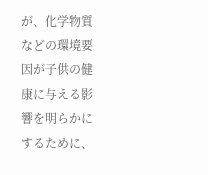が、化学物質などの環境要因が子供の健康に与える影響を明らかにするために、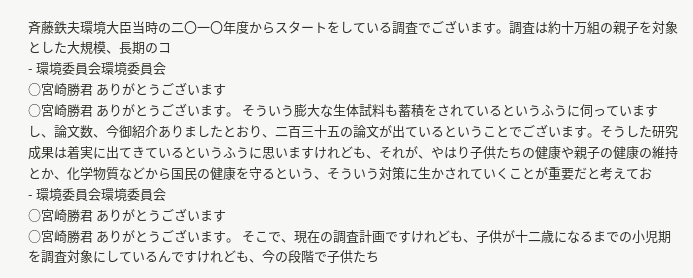斉藤鉄夫環境大臣当時の二〇一〇年度からスタートをしている調査でございます。調査は約十万組の親子を対象とした大規模、長期のコ
- 環境委員会環境委員会
○宮崎勝君 ありがとうございます
○宮崎勝君 ありがとうございます。 そういう膨大な生体試料も蓄積をされているというふうに伺っていますし、論文数、今御紹介ありましたとおり、二百三十五の論文が出ているということでございます。そうした研究成果は着実に出てきているというふうに思いますけれども、それが、やはり子供たちの健康や親子の健康の維持とか、化学物質などから国民の健康を守るという、そういう対策に生かされていくことが重要だと考えてお
- 環境委員会環境委員会
○宮崎勝君 ありがとうございます
○宮崎勝君 ありがとうございます。 そこで、現在の調査計画ですけれども、子供が十二歳になるまでの小児期を調査対象にしているんですけれども、今の段階で子供たち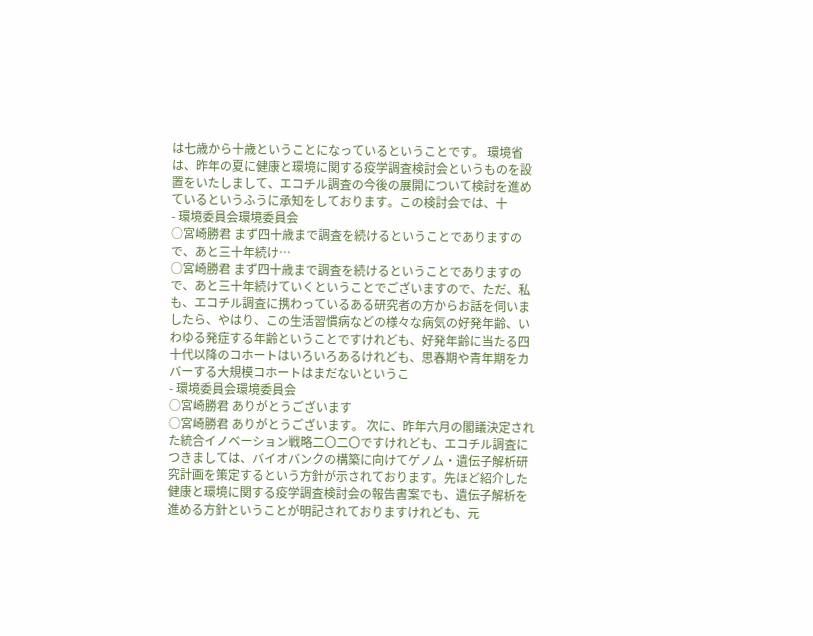は七歳から十歳ということになっているということです。 環境省は、昨年の夏に健康と環境に関する疫学調査検討会というものを設置をいたしまして、エコチル調査の今後の展開について検討を進めているというふうに承知をしております。この検討会では、十
- 環境委員会環境委員会
○宮崎勝君 まず四十歳まで調査を続けるということでありますので、あと三十年続け…
○宮崎勝君 まず四十歳まで調査を続けるということでありますので、あと三十年続けていくということでございますので、ただ、私も、エコチル調査に携わっているある研究者の方からお話を伺いましたら、やはり、この生活習慣病などの様々な病気の好発年齢、いわゆる発症する年齢ということですけれども、好発年齢に当たる四十代以降のコホートはいろいろあるけれども、思春期や青年期をカバーする大規模コホートはまだないというこ
- 環境委員会環境委員会
○宮崎勝君 ありがとうございます
○宮崎勝君 ありがとうございます。 次に、昨年六月の閣議決定された統合イノベーション戦略二〇二〇ですけれども、エコチル調査につきましては、バイオバンクの構築に向けてゲノム・遺伝子解析研究計画を策定するという方針が示されております。先ほど紹介した健康と環境に関する疫学調査検討会の報告書案でも、遺伝子解析を進める方針ということが明記されておりますけれども、元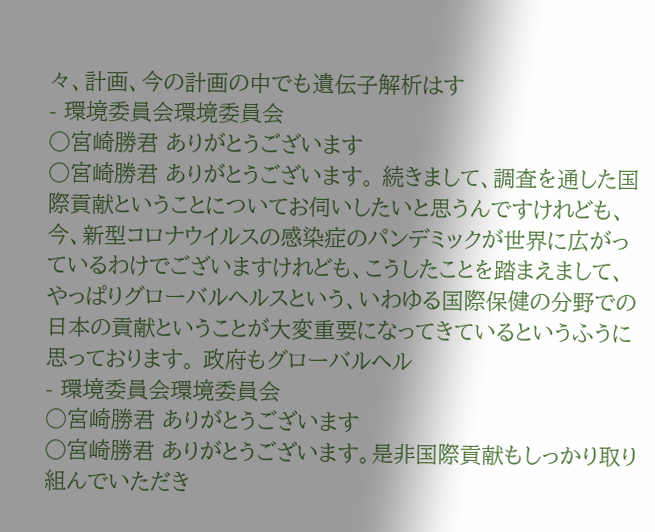々、計画、今の計画の中でも遺伝子解析はす
- 環境委員会環境委員会
○宮崎勝君 ありがとうございます
○宮崎勝君 ありがとうございます。 続きまして、調査を通した国際貢献ということについてお伺いしたいと思うんですけれども、今、新型コロナウイルスの感染症のパンデミックが世界に広がっているわけでございますけれども、こうしたことを踏まえまして、やっぱりグローバルヘルスという、いわゆる国際保健の分野での日本の貢献ということが大変重要になってきているというふうに思っております。 政府もグローバルヘル
- 環境委員会環境委員会
○宮崎勝君 ありがとうございます
○宮崎勝君 ありがとうございます。是非国際貢献もしっかり取り組んでいただき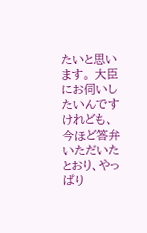たいと思います。 大臣にお伺いしたいんですけれども、今ほど答弁いただいたとおり、やっぱり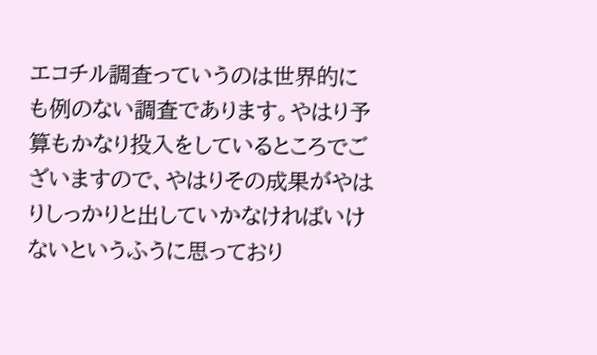エコチル調査っていうのは世界的にも例のない調査であります。やはり予算もかなり投入をしているところでございますので、やはりその成果がやはりしっかりと出していかなければいけないというふうに思っており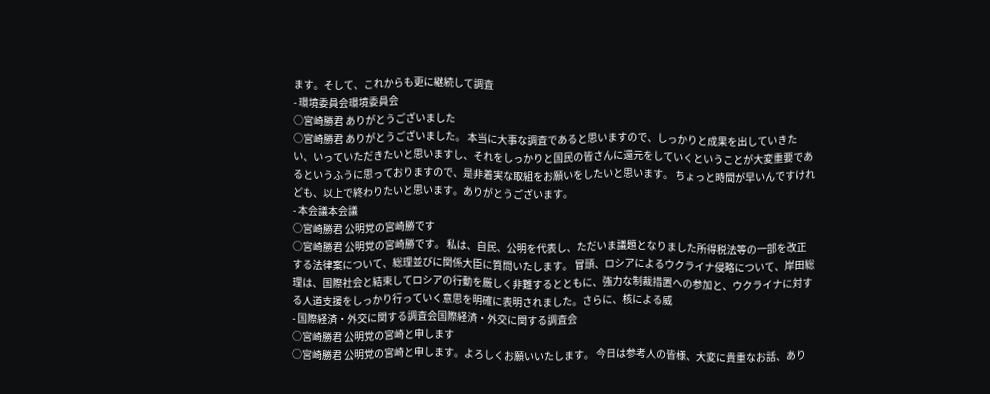ます。そして、これからも更に継続して調査
- 環境委員会環境委員会
○宮崎勝君 ありがとうございました
○宮崎勝君 ありがとうございました。 本当に大事な調査であると思いますので、しっかりと成果を出していきたい、いっていただきたいと思いますし、それをしっかりと国民の皆さんに還元をしていくということが大変重要であるというふうに思っておりますので、是非着実な取組をお願いをしたいと思います。 ちょっと時間が早いんですけれども、以上で終わりたいと思います。ありがとうございます。
- 本会議本会議
○宮崎勝君 公明党の宮崎勝です
○宮崎勝君 公明党の宮崎勝です。 私は、自民、公明を代表し、ただいま議題となりました所得税法等の一部を改正する法律案について、総理並びに関係大臣に質問いたします。 冒頭、ロシアによるウクライナ侵略について、岸田総理は、国際社会と結束してロシアの行動を厳しく非難するとともに、強力な制裁措置への参加と、ウクライナに対する人道支援をしっかり行っていく意思を明確に表明されました。さらに、核による威
- 国際経済・外交に関する調査会国際経済・外交に関する調査会
○宮崎勝君 公明党の宮崎と申します
○宮崎勝君 公明党の宮崎と申します。よろしくお願いいたします。 今日は参考人の皆様、大変に貴重なお話、あり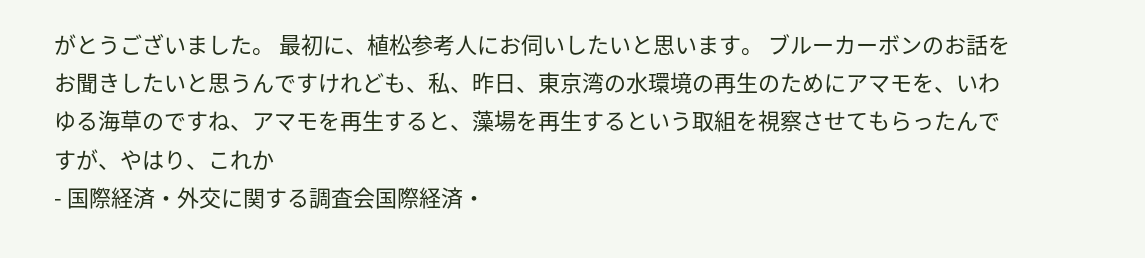がとうございました。 最初に、植松参考人にお伺いしたいと思います。 ブルーカーボンのお話をお聞きしたいと思うんですけれども、私、昨日、東京湾の水環境の再生のためにアマモを、いわゆる海草のですね、アマモを再生すると、藻場を再生するという取組を視察させてもらったんですが、やはり、これか
- 国際経済・外交に関する調査会国際経済・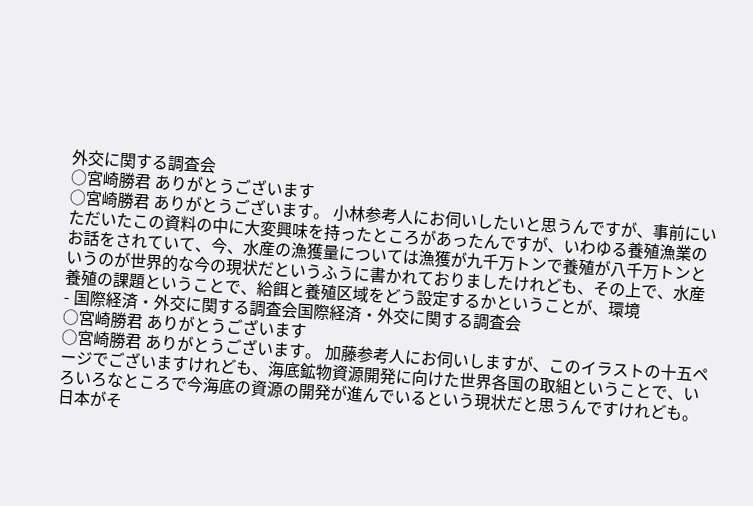外交に関する調査会
○宮崎勝君 ありがとうございます
○宮崎勝君 ありがとうございます。 小林参考人にお伺いしたいと思うんですが、事前にいただいたこの資料の中に大変興味を持ったところがあったんですが、いわゆる養殖漁業のお話をされていて、今、水産の漁獲量については漁獲が九千万トンで養殖が八千万トンというのが世界的な今の現状だというふうに書かれておりましたけれども、その上で、水産養殖の課題ということで、給餌と養殖区域をどう設定するかということが、環境
- 国際経済・外交に関する調査会国際経済・外交に関する調査会
○宮崎勝君 ありがとうございます
○宮崎勝君 ありがとうございます。 加藤参考人にお伺いしますが、このイラストの十五ページでございますけれども、海底鉱物資源開発に向けた世界各国の取組ということで、いろいろなところで今海底の資源の開発が進んでいるという現状だと思うんですけれども。 日本がそ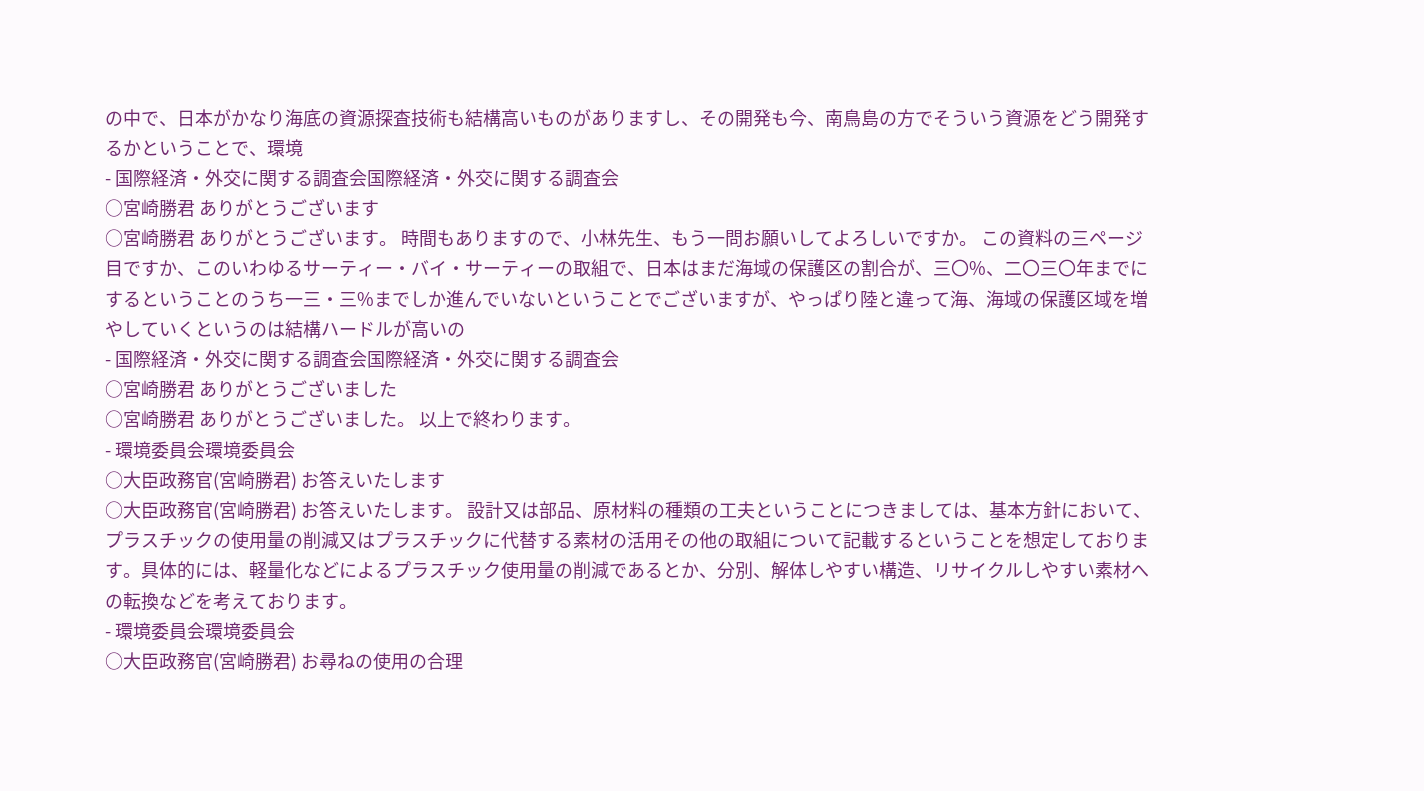の中で、日本がかなり海底の資源探査技術も結構高いものがありますし、その開発も今、南鳥島の方でそういう資源をどう開発するかということで、環境
- 国際経済・外交に関する調査会国際経済・外交に関する調査会
○宮崎勝君 ありがとうございます
○宮崎勝君 ありがとうございます。 時間もありますので、小林先生、もう一問お願いしてよろしいですか。 この資料の三ページ目ですか、このいわゆるサーティー・バイ・サーティーの取組で、日本はまだ海域の保護区の割合が、三〇%、二〇三〇年までにするということのうち一三・三%までしか進んでいないということでございますが、やっぱり陸と違って海、海域の保護区域を増やしていくというのは結構ハードルが高いの
- 国際経済・外交に関する調査会国際経済・外交に関する調査会
○宮崎勝君 ありがとうございました
○宮崎勝君 ありがとうございました。 以上で終わります。
- 環境委員会環境委員会
○大臣政務官(宮崎勝君) お答えいたします
○大臣政務官(宮崎勝君) お答えいたします。 設計又は部品、原材料の種類の工夫ということにつきましては、基本方針において、プラスチックの使用量の削減又はプラスチックに代替する素材の活用その他の取組について記載するということを想定しております。具体的には、軽量化などによるプラスチック使用量の削減であるとか、分別、解体しやすい構造、リサイクルしやすい素材への転換などを考えております。
- 環境委員会環境委員会
○大臣政務官(宮崎勝君) お尋ねの使用の合理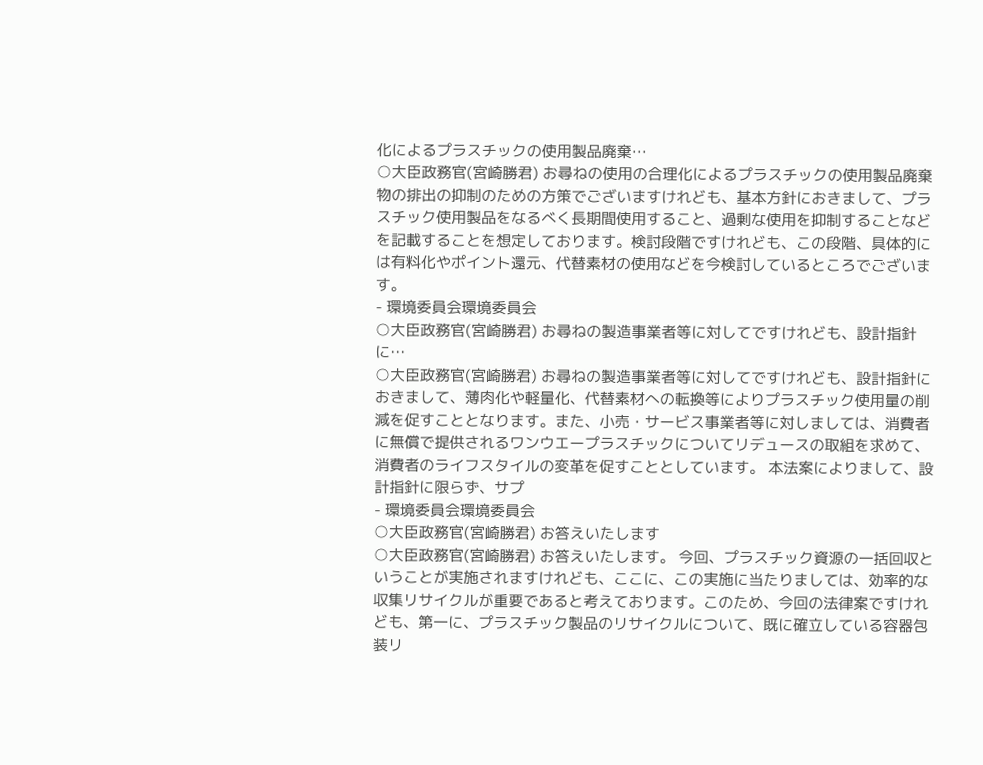化によるプラスチックの使用製品廃棄…
○大臣政務官(宮崎勝君) お尋ねの使用の合理化によるプラスチックの使用製品廃棄物の排出の抑制のための方策でございますけれども、基本方針におきまして、プラスチック使用製品をなるべく長期間使用すること、過剰な使用を抑制することなどを記載することを想定しております。検討段階ですけれども、この段階、具体的には有料化やポイント還元、代替素材の使用などを今検討しているところでございます。
- 環境委員会環境委員会
○大臣政務官(宮崎勝君) お尋ねの製造事業者等に対してですけれども、設計指針に…
○大臣政務官(宮崎勝君) お尋ねの製造事業者等に対してですけれども、設計指針におきまして、薄肉化や軽量化、代替素材への転換等によりプラスチック使用量の削減を促すこととなります。また、小売・サービス事業者等に対しましては、消費者に無償で提供されるワンウエープラスチックについてリデュースの取組を求めて、消費者のライフスタイルの変革を促すこととしています。 本法案によりまして、設計指針に限らず、サプ
- 環境委員会環境委員会
○大臣政務官(宮崎勝君) お答えいたします
○大臣政務官(宮崎勝君) お答えいたします。 今回、プラスチック資源の一括回収ということが実施されますけれども、ここに、この実施に当たりましては、効率的な収集リサイクルが重要であると考えております。このため、今回の法律案ですけれども、第一に、プラスチック製品のリサイクルについて、既に確立している容器包装リ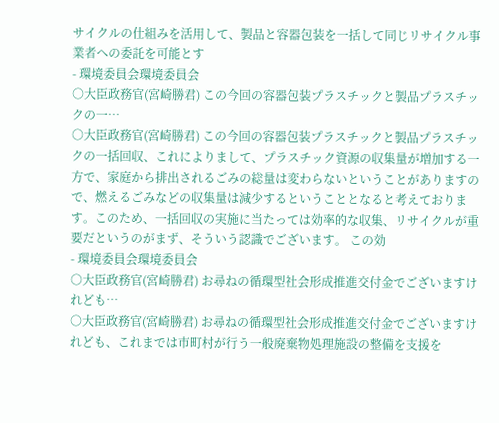サイクルの仕組みを活用して、製品と容器包装を一括して同じリサイクル事業者への委託を可能とす
- 環境委員会環境委員会
○大臣政務官(宮崎勝君) この今回の容器包装プラスチックと製品プラスチックの一…
○大臣政務官(宮崎勝君) この今回の容器包装プラスチックと製品プラスチックの一括回収、これによりまして、プラスチック資源の収集量が増加する一方で、家庭から排出されるごみの総量は変わらないということがありますので、燃えるごみなどの収集量は減少するということとなると考えております。このため、一括回収の実施に当たっては効率的な収集、リサイクルが重要だというのがまず、そういう認識でございます。 この効
- 環境委員会環境委員会
○大臣政務官(宮崎勝君) お尋ねの循環型社会形成推進交付金でございますけれども…
○大臣政務官(宮崎勝君) お尋ねの循環型社会形成推進交付金でございますけれども、これまでは市町村が行う一般廃棄物処理施設の整備を支援を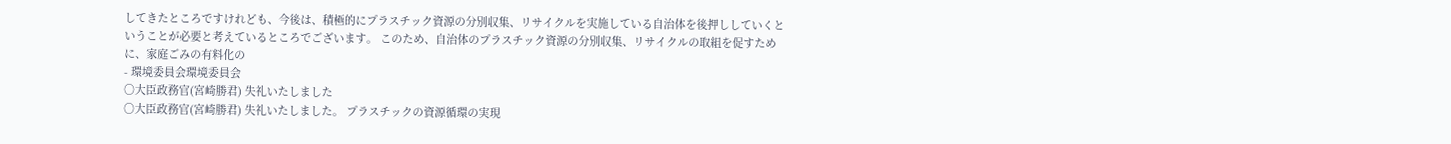してきたところですけれども、今後は、積極的にプラスチック資源の分別収集、リサイクルを実施している自治体を後押ししていくということが必要と考えているところでございます。 このため、自治体のプラスチック資源の分別収集、リサイクルの取組を促すために、家庭ごみの有料化の
- 環境委員会環境委員会
○大臣政務官(宮崎勝君) 失礼いたしました
○大臣政務官(宮崎勝君) 失礼いたしました。 プラスチックの資源循環の実現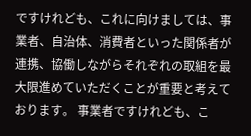ですけれども、これに向けましては、事業者、自治体、消費者といった関係者が連携、協働しながらそれぞれの取組を最大限進めていただくことが重要と考えております。 事業者ですけれども、こ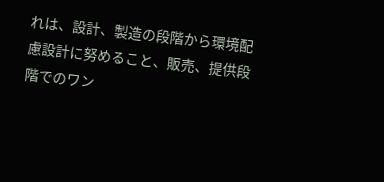れは、設計、製造の段階から環境配慮設計に努めること、販売、提供段階でのワン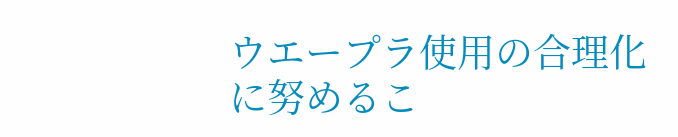ウエープラ使用の合理化に努めるこ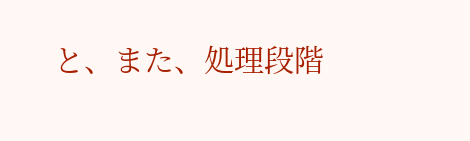と、また、処理段階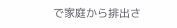で家庭から排出さ